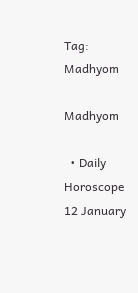Tag: Madhyom

Madhyom

  • Daily Horoscope 12 January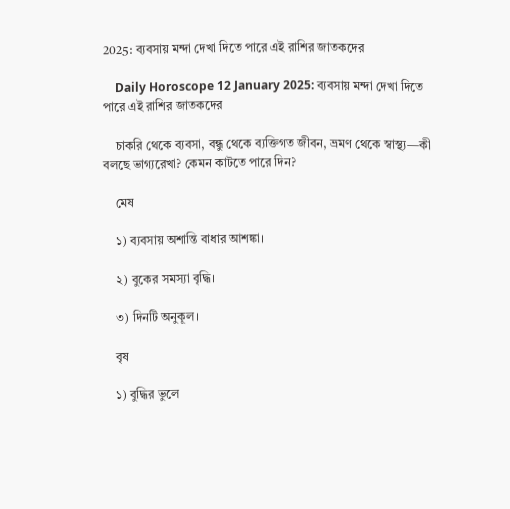2025: ব্যবসায় মন্দা দেখা দিতে পারে এই রাশির জাতকদের

    Daily Horoscope 12 January 2025: ব্যবসায় মন্দা দেখা দিতে পারে এই রাশির জাতকদের

    চাকরি থেকে ব্যবসা, বন্ধু থেকে ব্যক্তিগত জীবন, ভ্রমণ থেকে স্বাস্থ্য—কী বলছে ভাগ্যরেখা? কেমন কাটতে পারে দিন?

    মেষ

    ১) ব্যবসায় অশান্তি বাধার আশঙ্কা।

    ২) বুকের সমস্যা বৃদ্ধি।

    ৩) দিনটি অনুকূল।

    বৃষ

    ১) বুদ্ধির ভুলে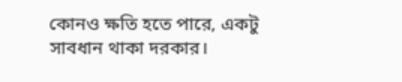কোনও ক্ষতি হতে পারে, একটু সাবধান থাকা দরকার।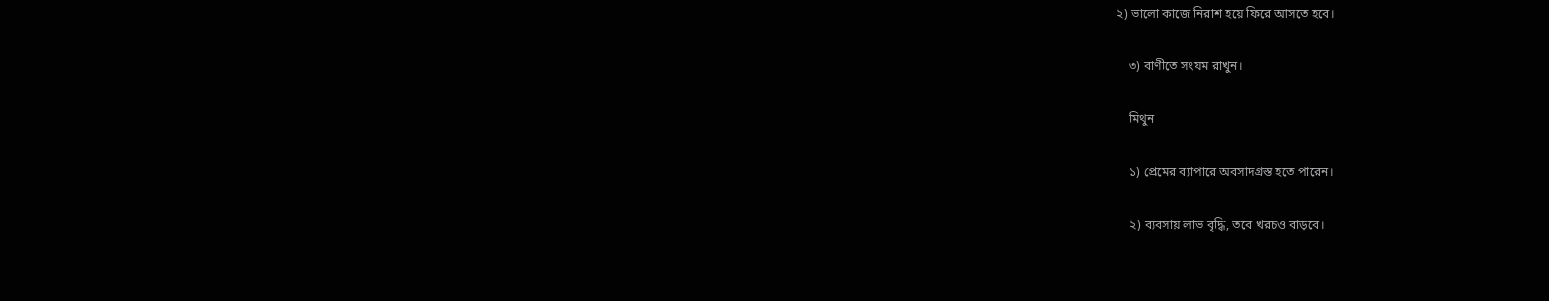২) ভালো কাজে নিরাশ হয়ে ফিরে আসতে হবে।

    ৩) বাণীতে সংযম রাখুন।

    মিথুন

    ১) প্রেমের ব্যাপারে অবসাদগ্রস্ত হতে পারেন।

    ২) ব্যবসায় লাভ বৃদ্ধি, তবে খরচও বাড়বে।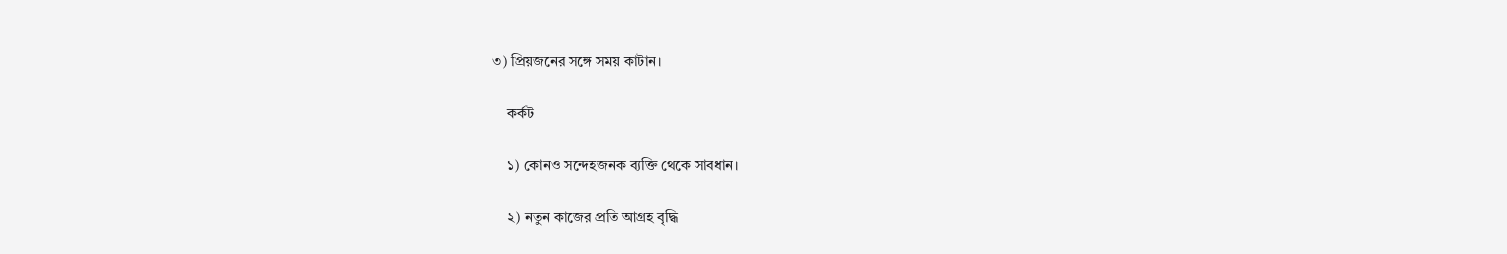৩) প্রিয়জনের সঙ্গে সময় কাটান।

    কর্কট

    ১) কোনও সন্দেহজনক ব্যক্তি থেকে সাবধান।

    ২) নতুন কাজের প্রতি আগ্রহ বৃদ্ধি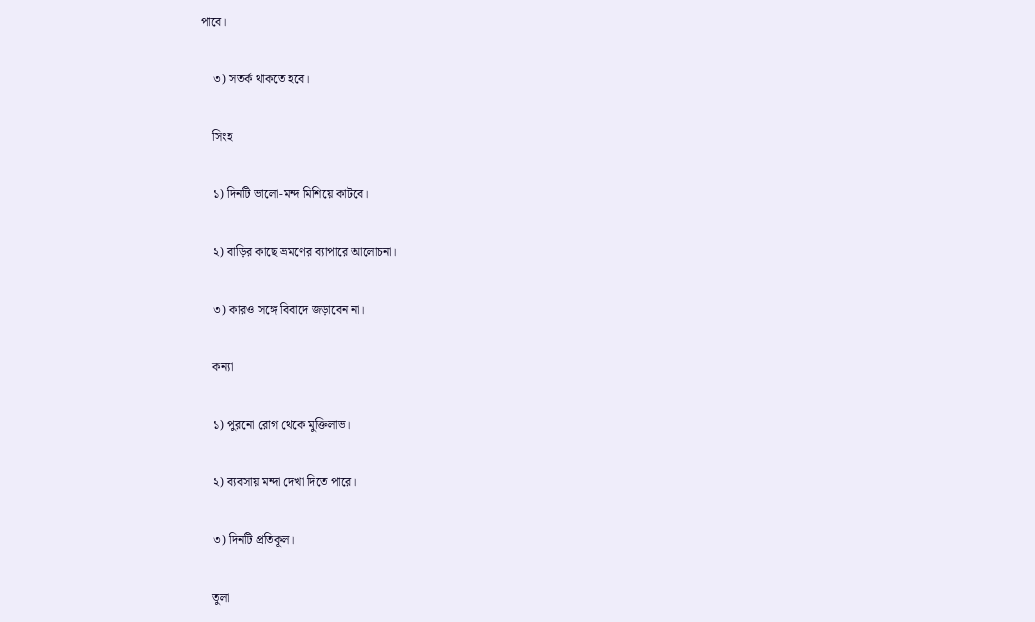পাবে।

    ৩) সতর্ক থাকতে হবে।

    সিংহ

    ১) দিনটি ভালো-মন্দ মিশিয়ে কাটবে।

    ২) বাড়ির কাছে ভ্রমণের ব্যাপারে আলোচনা।

    ৩) কারও সঙ্গে বিবাদে জড়াবেন না।

    কন্যা

    ১) পুরনো রোগ থেকে মুক্তিলাভ।

    ২) ব্যবসায় মন্দা দেখা দিতে পারে।

    ৩) দিনটি প্রতিকূল।

    তুলা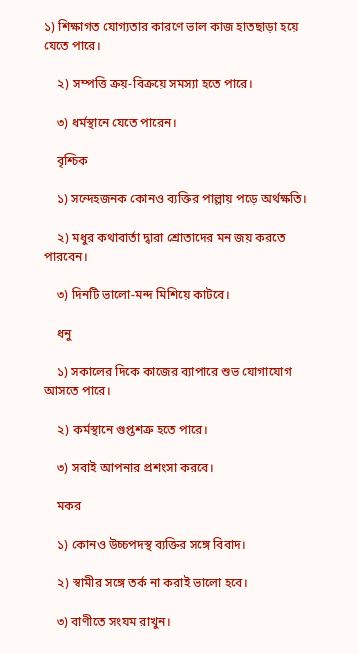১) শিক্ষাগত যোগ্যতার কারণে ভাল কাজ হাতছাড়া হয়ে যেতে পারে।

    ২) সম্পত্তি ক্রয়-বিক্রয়ে সমস্যা হতে পারে।

    ৩) ধর্মস্থানে যেতে পারেন।

    বৃশ্চিক

    ১) সন্দেহজনক কোনও ব্যক্তির পাল্লায় পড়ে অর্থক্ষতি।

    ২) মধুর কথাবার্তা দ্বারা শ্রোতাদের মন জয় করতে পারবেন।

    ৩) দিনটি ভালো-মন্দ মিশিয়ে কাটবে।

    ধনু

    ১) সকালের দিকে কাজের ব্যাপারে শুভ যোগাযোগ আসতে পারে।

    ২) কর্মস্থানে গুপ্তশত্রু হতে পারে।

    ৩) সবাই আপনার প্রশংসা করবে।

    মকর

    ১) কোনও উচ্চপদস্থ ব্যক্তির সঙ্গে বিবাদ।

    ২) স্বামীর সঙ্গে তর্ক না করাই ভালো হবে।

    ৩) বাণীতে সংযম রাখুন।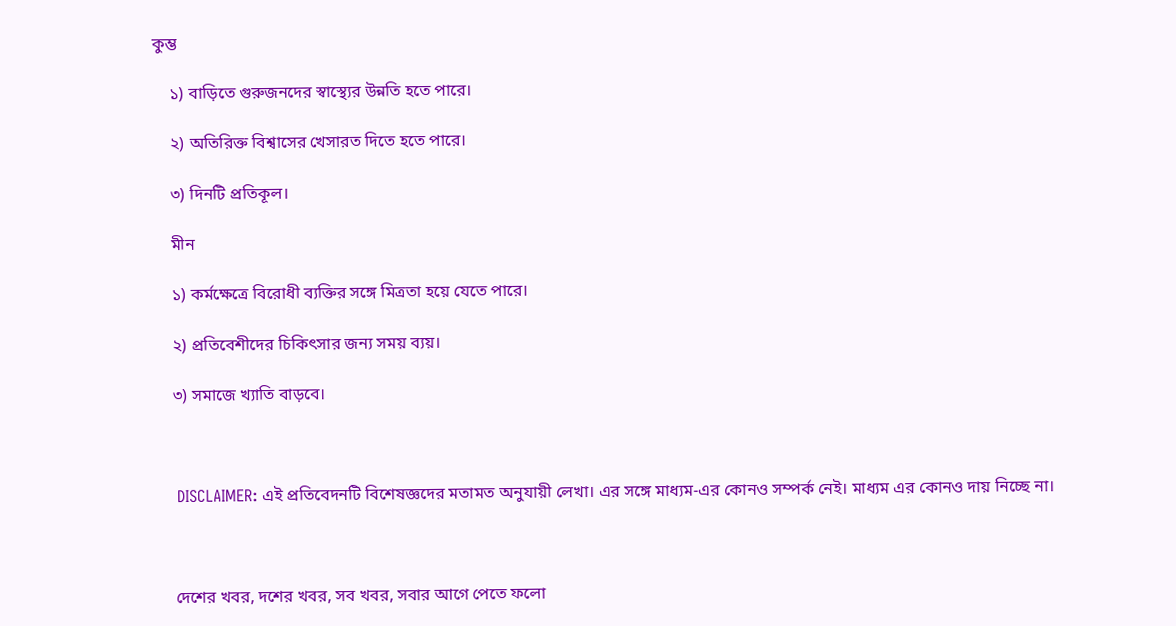কুম্ভ

    ১) বাড়িতে গুরুজনদের স্বাস্থ্যের উন্নতি হতে পারে।

    ২) অতিরিক্ত বিশ্বাসের খেসারত দিতে হতে পারে।

    ৩) দিনটি প্রতিকূল।

    মীন

    ১) কর্মক্ষেত্রে বিরোধী ব্যক্তির সঙ্গে মিত্রতা হয়ে যেতে পারে।

    ২) প্রতিবেশীদের চিকিৎসার জন্য সময় ব্যয়।

    ৩) সমাজে খ্যাতি বাড়বে।



    DISCLAIMER: এই প্রতিবেদনটি বিশেষজ্ঞদের মতামত অনুযায়ী লেখা। এর সঙ্গে মাধ্যম-এর কোনও সম্পর্ক নেই। মাধ্যম এর কোনও দায় নিচ্ছে না।



    দেশের খবর, দশের খবর, সব খবর, সবার আগে পেতে ফলো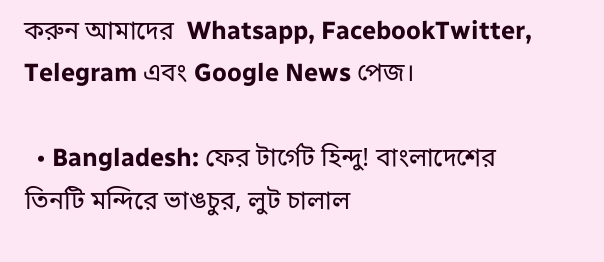করুন আমাদের  Whatsapp, FacebookTwitter, Telegram এবং Google News পেজ।

  • Bangladesh: ফের টার্গেট হিন্দু! বাংলাদেশের তিনটি মন্দিরে ভাঙচুর, লুট চালাল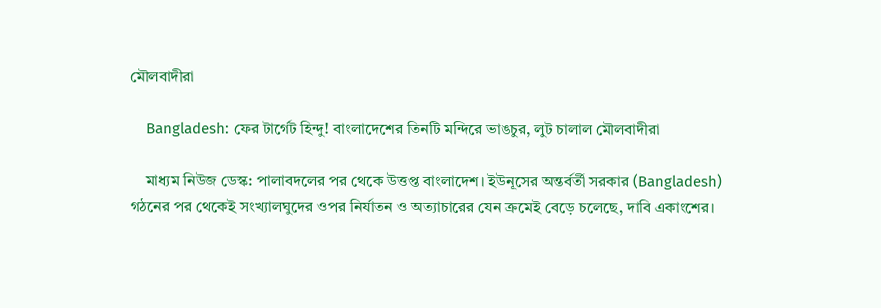মৌলবাদীরা

    Bangladesh: ফের টার্গেট হিন্দু! বাংলাদেশের তিনটি মন্দিরে ভাঙচুর, লুট চালাল মৌলবাদীরা

    মাধ্যম নিউজ ডেস্ক: পালাবদলের পর থেকে উত্তপ্ত বাংলাদেশ। ইউনূসের অন্তর্বর্তী সরকার (Bangladesh) গঠনের পর থেকেই সংখ্যালঘুদের ওপর নির্যাতন ও অত্যাচারের যেন ক্রমেই বেড়ে চলেছে, দাবি একাংশের।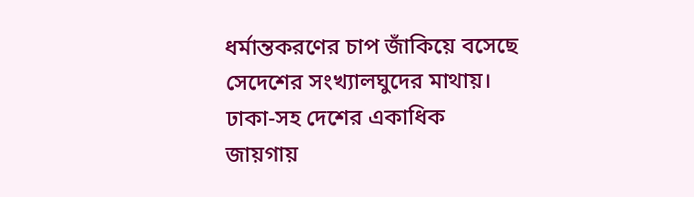ধর্মান্তকরণের চাপ জাঁকিয়ে বসেছে সেদেশের সংখ্যালঘুদের মাথায়। ঢাকা-সহ দেশের একাধিক জায়গায়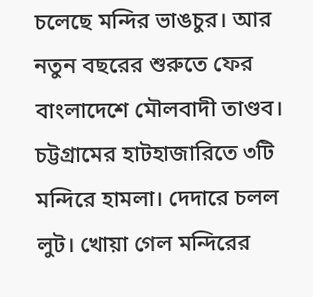চলেছে মন্দির ভাঙচুর। আর নতুন বছরের শুরুতে ফের বাংলাদেশে মৌলবাদী তাণ্ডব। চট্টগ্রামের হাটহাজারিতে ৩টি মন্দিরে হামলা। দেদারে চলল লুট। খোয়া গেল মন্দিরের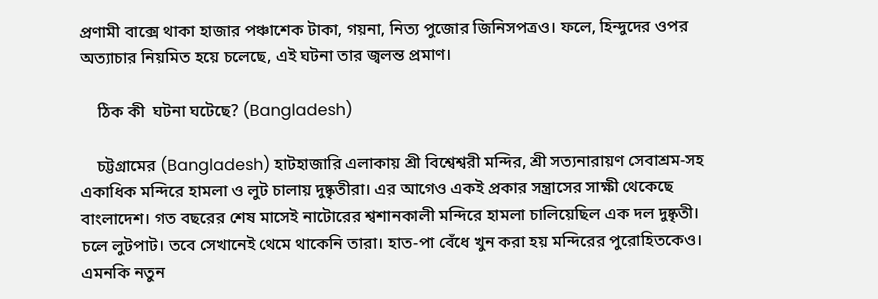প্রণামী বাক্সে থাকা হাজার পঞ্চাশেক টাকা, গয়না, নিত্য পুজোর জিনিসপত্রও। ফলে, হিন্দুদের ওপর অত্যাচার নিয়মিত হয়ে চলেছে, এই ঘটনা তার জ্বলন্ত প্রমাণ।

    ঠিক কী  ঘটনা ঘটেছে? (Bangladesh)

    চট্টগ্রামের (Bangladesh) হাটহাজারি এলাকায় শ্রী বিশ্বেশ্বরী মন্দির, শ্রী সত্যনারায়ণ সেবাশ্রম-সহ একাধিক মন্দিরে হামলা ও লুট চালায় দুষ্কৃতীরা। এর আগেও একই প্রকার সন্ত্রাসের সাক্ষী থেকেছে বাংলাদেশ। গত বছরের শেষ মাসেই নাটোরের শ্বশানকালী মন্দিরে হামলা চালিয়েছিল এক দল দুষ্কৃতী। চলে লুটপাট। তবে সেখানেই থেমে থাকেনি তারা। হাত-পা বেঁধে খুন করা হয় মন্দিরের পুরোহিতকেও। এমনকি নতুন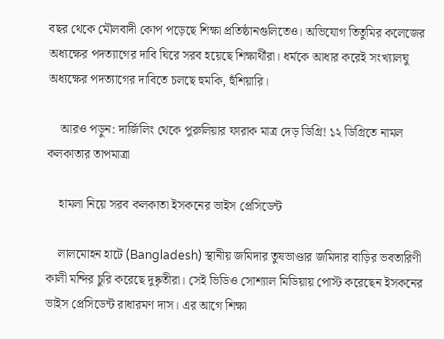বছর থেকে মৌলবাদী কোপ পড়েছে শিক্ষা প্রতিষ্ঠানগুলিতেও। অভিযোগ তিতুমির কলেজের অধ্যক্ষের পদত্যাগের দাবি ঘিরে সরব হয়েছে শিক্ষার্থীরা। ধর্মকে আধার করেই সংখ্যালঘু অধ্যক্ষের পদত্যাগের দাবিতে চলছে হুমকি, হুঁশিয়ারি।

    আরও পড়ুন: দার্জিলিং থেকে পুরুলিয়ার ফারাক মাত্র দেড় ডিগ্রি! ১২ ডিগ্রিতে নামল কলকাতার তাপমাত্রা

    হামলা নিয়ে সরব কলকাতা ইসকনের ভাইস প্রেসিডেন্ট

    লালমোহন হাটে (Bangladesh) স্থানীয় জমিদার তুষভাণ্ডার জমিদার বাড়ির ভবতারিণী কালী মন্দির চুরি করেছে দুষ্কৃতীরা। সেই ভিডিও সোশ্যাল মিডিয়ায় পোস্ট করেছেন ইসকনের ভাইস প্রেসিডেন্ট রাধারমণ দাস। এর আগে শিক্ষা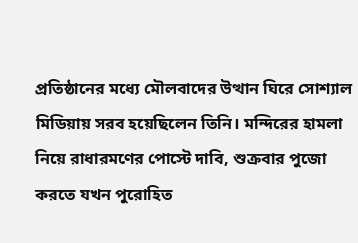প্রতিষ্ঠানের মধ্যে মৌলবাদের উত্থান ঘিরে সোশ্যাল মিডিয়ায় সরব হয়েছিলেন তিনি। মন্দিরের হামলা নিয়ে রাধারমণের পোস্টে দাবি, শুক্রবার পুজো করতে যখন পুরোহিত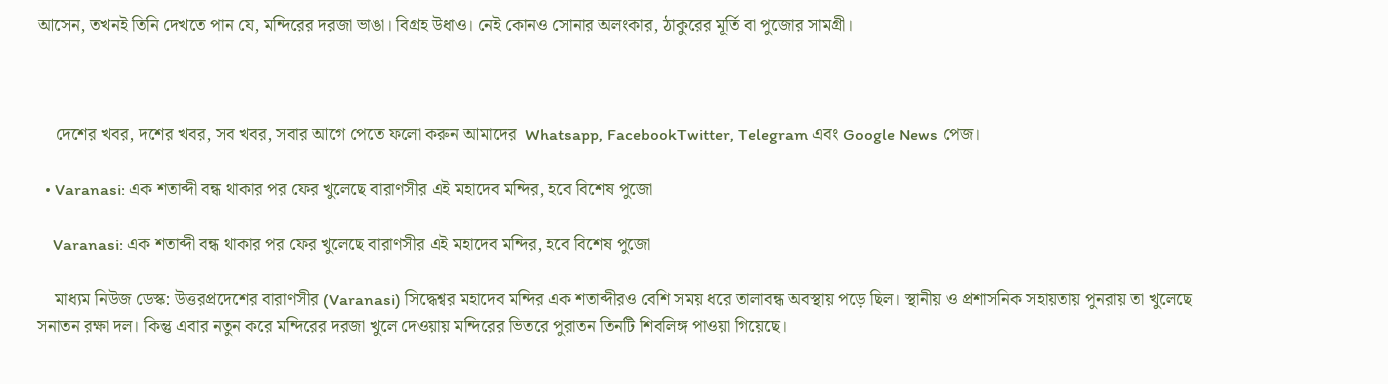আসেন, তখনই তিনি দেখতে পান যে, মন্দিরের দরজা ভাঙা। বিগ্রহ উধাও। নেই কোনও সোনার অলংকার, ঠাকুরের মূর্তি বা পুজোর সামগ্রী।



    দেশের খবর, দশের খবর, সব খবর, সবার আগে পেতে ফলো করুন আমাদের  Whatsapp, FacebookTwitter, Telegram এবং Google News পেজ।

  • Varanasi: এক শতাব্দী বন্ধ থাকার পর ফের খুলেছে বারাণসীর এই মহাদেব মন্দির, হবে বিশেষ পুজো

    Varanasi: এক শতাব্দী বন্ধ থাকার পর ফের খুলেছে বারাণসীর এই মহাদেব মন্দির, হবে বিশেষ পুজো

    মাধ্যম নিউজ ডেস্ক: উত্তরপ্রদেশের বারাণসীর (Varanasi) সিদ্ধেশ্বর মহাদেব মন্দির এক শতাব্দীরও বেশি সময় ধরে তালাবন্ধ অবস্থায় পড়ে ছিল। স্থানীয় ও প্রশাসনিক সহায়তায় পুনরায় তা খুলেছে সনাতন রক্ষা দল। কিন্তু এবার নতুন করে মন্দিরের দরজা খুলে দেওয়ায় মন্দিরের ভিতরে পুরাতন তিনটি শিবলিঙ্গ পাওয়া গিয়েছে।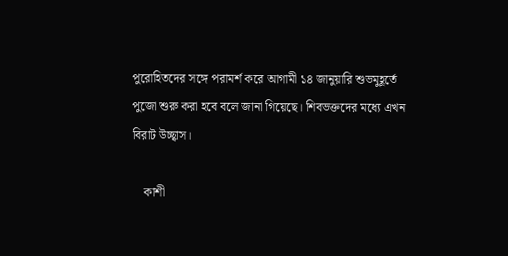পুরোহিতদের সঙ্গে পরামর্শ করে আগামী ১৪ জানুয়ারি শুভমুহূর্তে পুজো শুরু করা হবে বলে জানা গিয়েছে। শিবভক্তদের মধ্যে এখন বিরাট উচ্ছ্বাস।

    কাশী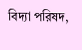বিদ্যা পরিষদ,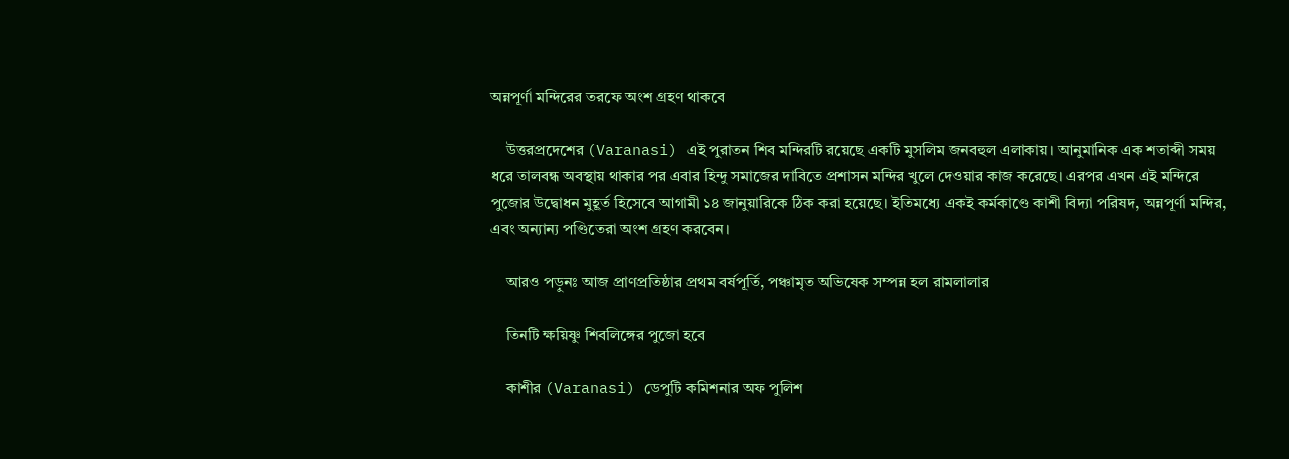অন্নপূর্ণা মন্দিরের তরফে অংশ গ্রহণ থাকবে

    উত্তরপ্রদেশের (Varanasi) এই পুরাতন শিব মন্দিরটি রয়েছে একটি মুসলিম জনবহুল এলাকায়। আনুমানিক এক শতাব্দী সময় ধরে তালবন্ধ অবস্থায় থাকার পর এবার হিন্দু সমাজের দাবিতে প্রশাসন মন্দির খুলে দেওয়ার কাজ করেছে। এরপর এখন এই মন্দিরে পুজোর উদ্বোধন মুহূর্ত হিসেবে আগামী ১৪ জানুয়ারিকে ঠিক করা হয়েছে। ইতিমধ্যে একই কর্মকাণ্ডে কাশী বিদ্যা পরিষদ, অন্নপূর্ণা মন্দির, এবং অন্যান্য পণ্ডিতেরা অংশ গ্রহণ করবেন।

    আরও পড়ুনঃ আজ প্রাণপ্রতিষ্ঠার প্রথম বর্ষপূর্তি, পঞ্চামৃত অভিষেক সম্পন্ন হল রামলালার

    তিনটি ক্ষয়িষ্ণু শিবলিঙ্গের পুজো হবে

    কাশীর (Varanasi) ডেপুটি কমিশনার অফ পুলিশ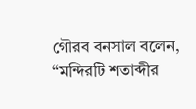গৌরব বনসাল বলেন, “মন্দিরটি শতাব্দীর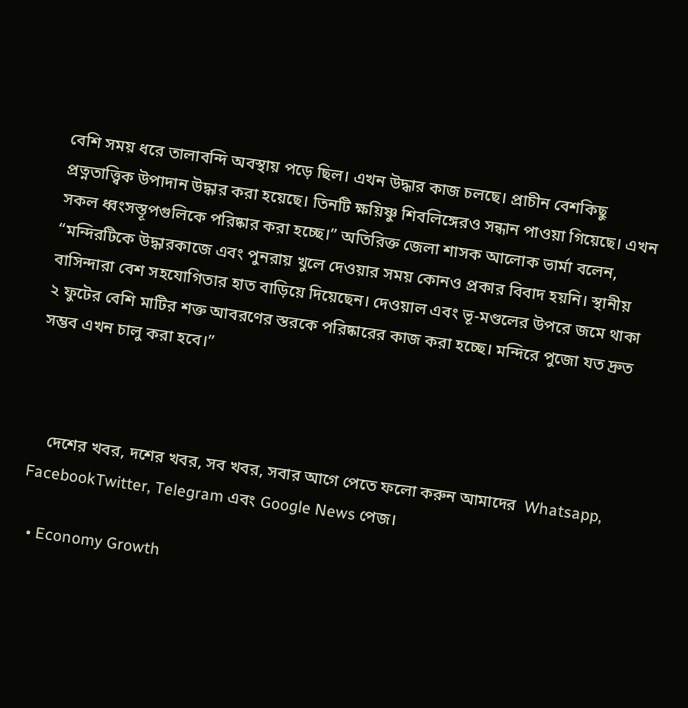বেশি সময় ধরে তালাবন্দি অবস্থায় পড়ে ছিল। এখন উদ্ধার কাজ চলছে। প্রাচীন বেশকিছু প্রত্নতাত্ত্বিক উপাদান উদ্ধার করা হয়েছে। তিনটি ক্ষয়িষ্ণু শিবলিঙ্গেরও সন্ধান পাওয়া গিয়েছে। এখন সকল ধ্বংসস্তূপগুলিকে পরিষ্কার করা হচ্ছে।” অতিরিক্ত জেলা শাসক আলোক ভার্মা বলেন, “মন্দিরটিকে উদ্ধারকাজে এবং পুনরায় খুলে দেওয়ার সময় কোনও প্রকার বিবাদ হয়নি। স্থানীয় বাসিন্দারা বেশ সহযোগিতার হাত বাড়িয়ে দিয়েছেন। দেওয়াল এবং ভূ-মণ্ডলের উপরে জমে থাকা ২ ফুটের বেশি মাটির শক্ত আবরণের স্তরকে পরিষ্কারের কাজ করা হচ্ছে। মন্দিরে পুজো যত দ্রুত সম্ভব এখন চালু করা হবে।”



    দেশের খবর, দশের খবর, সব খবর, সবার আগে পেতে ফলো করুন আমাদের  Whatsapp, FacebookTwitter, Telegram এবং Google News পেজ।

  • Economy Growth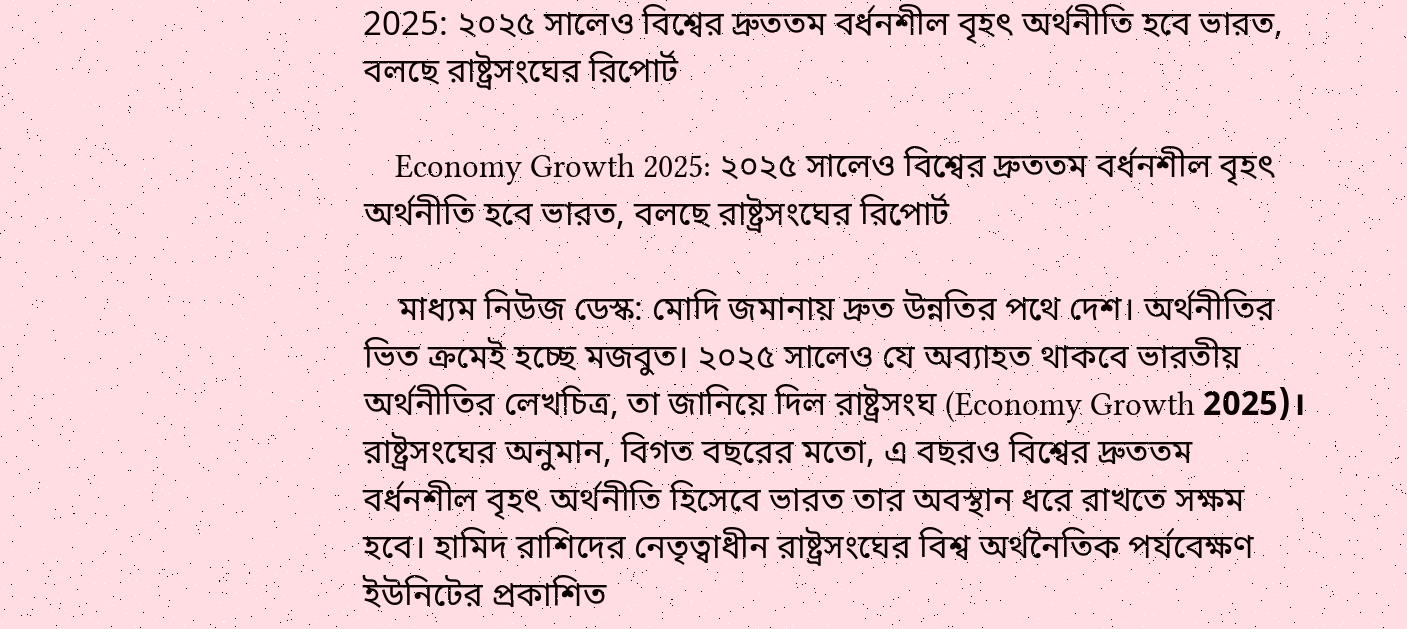2025: ২০২৫ সালেও বিশ্বের দ্রুততম বর্ধনশীল বৃহৎ অর্থনীতি হবে ভারত, বলছে রাষ্ট্রসংঘের রিপোর্ট

    Economy Growth 2025: ২০২৫ সালেও বিশ্বের দ্রুততম বর্ধনশীল বৃহৎ অর্থনীতি হবে ভারত, বলছে রাষ্ট্রসংঘের রিপোর্ট

    মাধ্যম নিউজ ডেস্ক: মোদি জমানায় দ্রুত উন্নতির পথে দেশ। অর্থনীতির ভিত ক্রমেই হচ্ছে মজবুত। ২০২৫ সালেও যে অব্যাহত থাকবে ভারতীয় অর্থনীতির লেখচিত্র, তা জানিয়ে দিল রাষ্ট্রসংঘ (Economy Growth 2025)। রাষ্ট্রসংঘের অনুমান, বিগত বছরের মতো, এ বছরও বিশ্বের দ্রুততম বর্ধনশীল বৃহৎ অর্থনীতি হিসেবে ভারত তার অবস্থান ধরে রাখতে সক্ষম হবে। হামিদ রাশিদের নেতৃত্বাধীন রাষ্ট্রসংঘের বিশ্ব অর্থনৈতিক পর্যবেক্ষণ ইউনিটের প্রকাশিত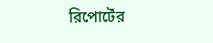রিপোর্টের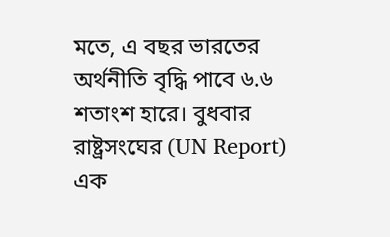মতে, এ বছর ভারতের অর্থনীতি বৃদ্ধি পাবে ৬.৬ শতাংশ হারে। বুধবার রাষ্ট্রসংঘের (UN Report) এক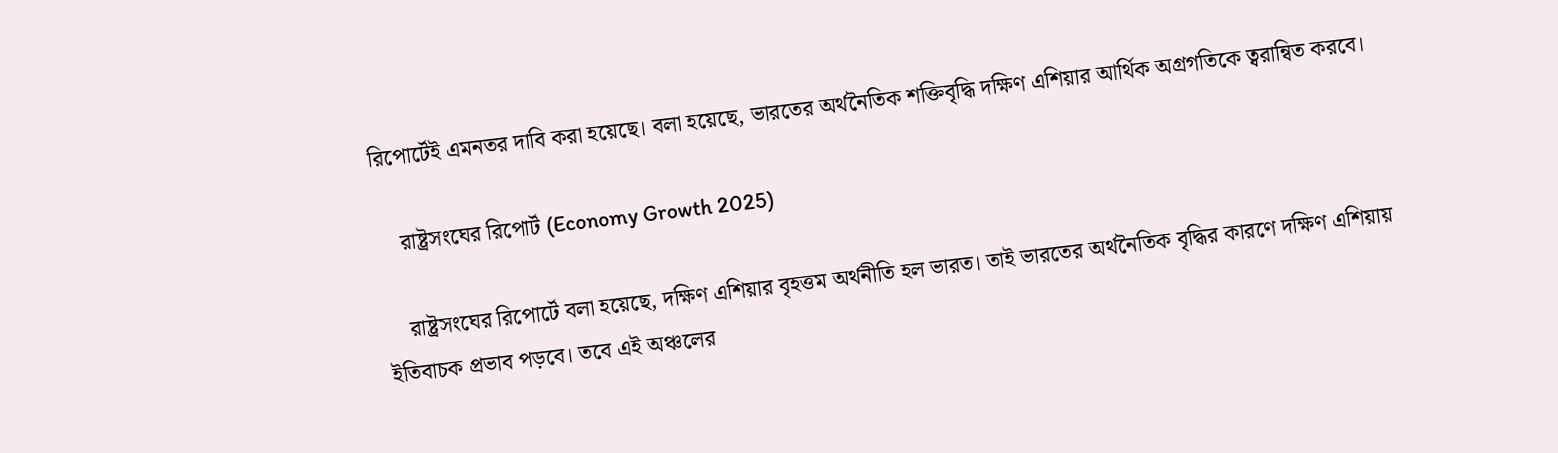রিপোর্টেই এমনতর দাবি করা হয়েছে। বলা হয়েছে, ভারতের অর্থনৈতিক শক্তিবৃদ্ধি দক্ষিণ এশিয়ার আর্থিক অগ্রগতিকে ত্বরান্বিত করবে।

    রাষ্ট্রসংঘের রিপোর্ট (Economy Growth 2025)

    রাষ্ট্রসংঘের রিপোর্টে বলা হয়েছে, দক্ষিণ এশিয়ার বৃহত্তম অর্থনীতি হল ভারত। তাই ভারতের অর্থনৈতিক বৃদ্ধির কারণে দক্ষিণ এশিয়ায় ইতিবাচক প্রভাব পড়বে। তবে এই অঞ্চলের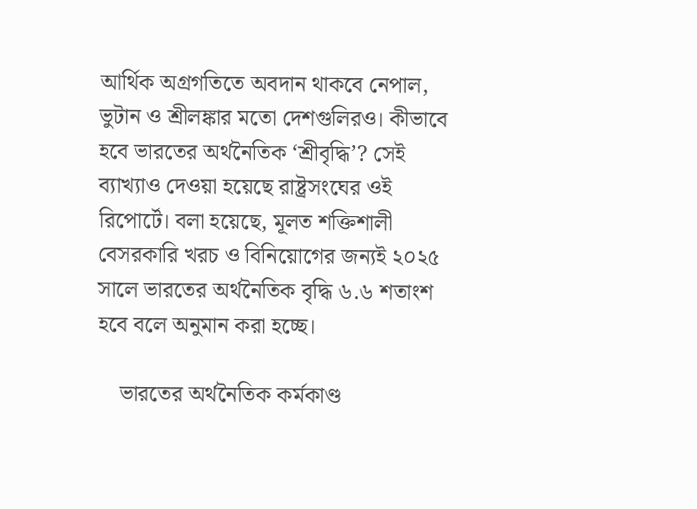আর্থিক অগ্রগতিতে অবদান থাকবে নেপাল, ভুটান ও শ্রীলঙ্কার মতো দেশগুলিরও। কীভাবে হবে ভারতের অর্থনৈতিক ‘শ্রীবৃদ্ধি’? সেই ব্যাখ্যাও দেওয়া হয়েছে রাষ্ট্রসংঘের ওই রিপোর্টে। বলা হয়েছে, মূলত শক্তিশালী বেসরকারি খরচ ও বিনিয়োগের জন্যই ২০২৫ সালে ভারতের অর্থনৈতিক বৃদ্ধি ৬.৬ শতাংশ হবে বলে অনুমান করা হচ্ছে।

    ভারতের অর্থনৈতিক কর্মকাণ্ড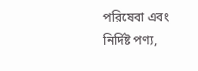পরিষেবা এবং নির্দিষ্ট পণ্য,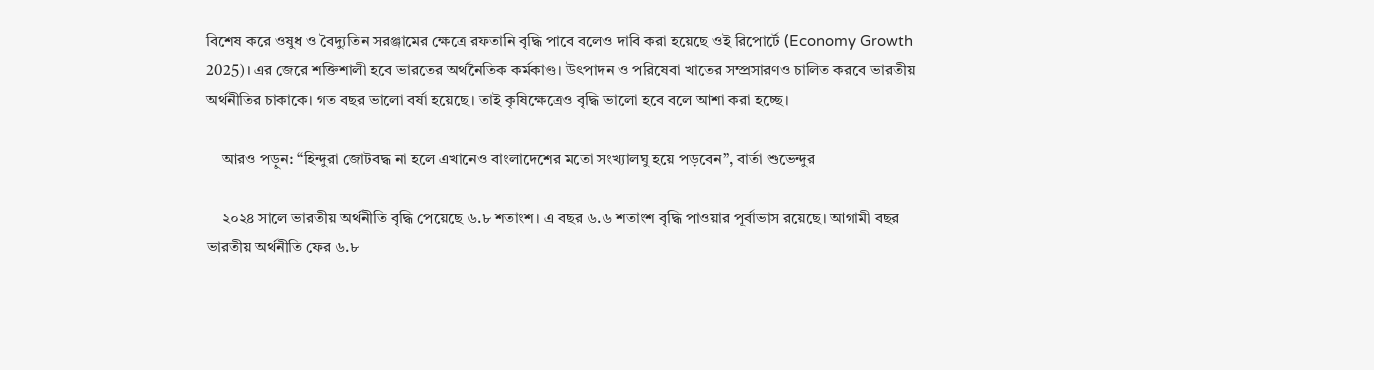বিশেষ করে ওষুধ ও বৈদ্যুতিন সরঞ্জামের ক্ষেত্রে রফতানি বৃদ্ধি পাবে বলেও দাবি করা হয়েছে ওই রিপোর্টে (Economy Growth 2025)। এর জেরে শক্তিশালী হবে ভারতের অর্থনৈতিক কর্মকাণ্ড। উৎপাদন ও পরিষেবা খাতের সম্প্রসারণও চালিত করবে ভারতীয় অর্থনীতির চাকাকে। গত বছর ভালো বর্ষা হয়েছে। তাই কৃষিক্ষেত্রেও বৃদ্ধি ভালো হবে বলে আশা করা হচ্ছে।

    আরও পড়ুন: “হিন্দুরা জোটবদ্ধ না হলে এখানেও বাংলাদেশের মতো সংখ্যালঘু হয়ে পড়বেন”, বার্তা শুভেন্দুর

    ২০২৪ সালে ভারতীয় অর্থনীতি বৃদ্ধি পেয়েছে ৬.৮ শতাংশ। এ বছর ৬.৬ শতাংশ বৃদ্ধি পাওয়ার পূর্বাভাস রয়েছে। আগামী বছর ভারতীয় অর্থনীতি ফের ৬.৮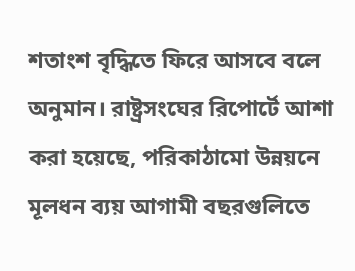শতাংশ বৃদ্ধিতে ফিরে আসবে বলে অনুমান। রাষ্ট্রসংঘের রিপোর্টে আশা করা হয়েছে, পরিকাঠামো উন্নয়নে মূলধন ব্যয় আগামী বছরগুলিতে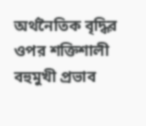অর্থনৈতিক বৃদ্ধির ওপর শক্তিশালী বহুমুখী প্রভাব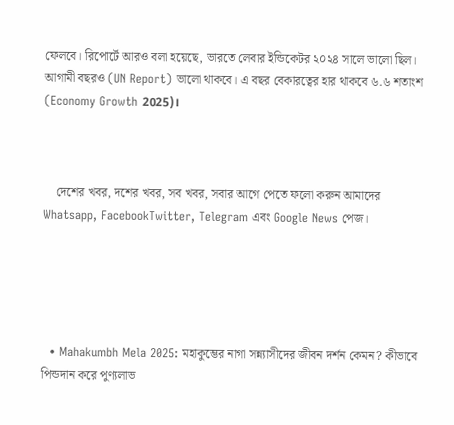ফেলবে। রিপোর্টে আরও বলা হয়েছে, ভারতে লেবার ইন্ডিকেটর ২০২৪ সালে ভালো ছিল। আগামী বছরও (UN Report) ভালো থাকবে। এ বছর বেকারত্বের হার থাকবে ৬.৬ শতাংশ (Economy Growth 2025)।



    দেশের খবর, দশের খবর, সব খবর, সবার আগে পেতে ফলো করুন আমাদের  Whatsapp, FacebookTwitter, Telegram এবং Google News পেজ।





  • Mahakumbh Mela 2025: মহাকুম্ভের নাগা সন্ন্যাসীদের জীবন দর্শন কেমন? কীভাবে পিন্ডদান করে পুণ্যলাভ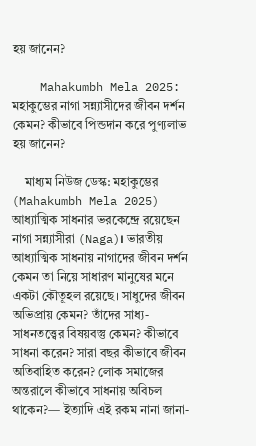হয় জানেন?

    Mahakumbh Mela 2025: মহাকুম্ভের নাগা সন্ন্যাসীদের জীবন দর্শন কেমন? কীভাবে পিন্ডদান করে পুণ্যলাভ হয় জানেন?

    মাধ্যম নিউজ ডেস্ক: মহাকুম্ভের (Mahakumbh Mela 2025) আধ্যাত্মিক সাধনার ভরকেন্দ্রে রয়েছেন নাগা সন্ন্যাসীরা (Naga)। ভারতীয় আধ্যাত্মিক সাধনায় নাগাদের জীবন দর্শন কেমন তা নিয়ে সাধারণ মানুষের মনে একটা কৌতূহল রয়েছে। সাধুদের জীবন অভিপ্রায় কেমন? তাঁদের সাধ্য-সাধনতত্ত্বের বিষয়বস্তু কেমন? কীভাবে সাধনা করেন? সারা বছর কীভাবে জীবন অতিবাহিত করেন? লোক সমাজের অন্তরালে কীভাবে সাধনায় অবিচল থাকেন?— ইত্যাদি এই রকম নানা জানা-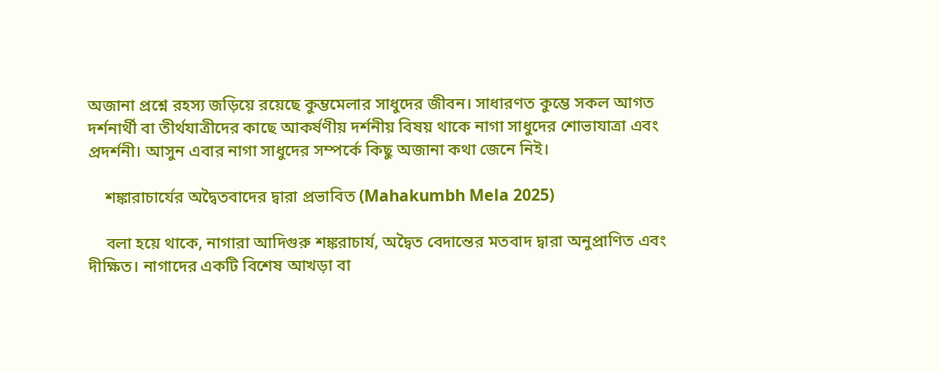অজানা প্রশ্নে রহস্য জড়িয়ে রয়েছে কুম্ভমেলার সাধুদের জীবন। সাধারণত কুম্ভে সকল আগত দর্শনার্থী বা তীর্থযাত্রীদের কাছে আকর্ষণীয় দর্শনীয় বিষয় থাকে নাগা সাধুদের শোভাযাত্রা এবং প্রদর্শনী। আসুন এবার নাগা সাধুদের সম্পর্কে কিছু অজানা কথা জেনে নিই।

    শঙ্কারাচার্যের অদ্বৈতবাদের দ্বারা প্রভাবিত (Mahakumbh Mela 2025)

    বলা হয়ে থাকে, নাগারা আদিগুরু শঙ্করাচার্য, অদ্বৈত বেদান্তের মতবাদ দ্বারা অনুপ্রাণিত এবং দীক্ষিত। নাগাদের একটি বিশেষ আখড়া বা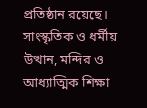প্রতিষ্ঠান রয়েছে। সাংস্কৃতিক ও ধর্মীয় উত্থান, মন্দির ও আধ্যাত্মিক শিক্ষা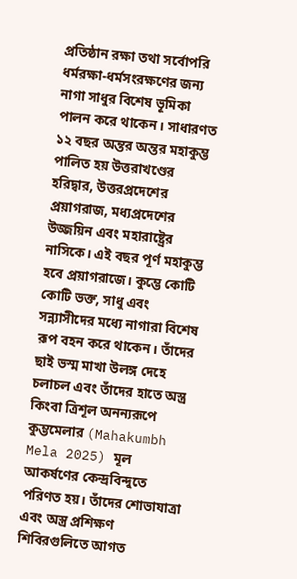প্রতিষ্ঠান রক্ষা তথা সর্বোপরি ধর্মরক্ষা-ধর্মসংরক্ষণের জন্য নাগা সাধুর বিশেষ ভূমিকা পালন করে থাকেন। সাধারণত ১২ বছর অন্তর অন্তর মহাকুম্ভ পালিত হয় উত্তরাখণ্ডের হরিদ্বার, উত্তরপ্রদেশের প্রয়াগরাজ, মধ্যপ্রদেশের উজ্জয়িন এবং মহারাষ্ট্রের নাসিকে। এই বছর পূর্ণ মহাকুম্ভ হবে প্রয়াগরাজে। কুম্ভে কোটি কোটি ভক্ত, সাধু এবং সন্ন্যাসীদের মধ্যে নাগারা বিশেষ রূপ বহন করে থাকেন। তাঁদের ছাই ভস্ম মাখা উলঙ্গ দেহে চলাচল এবং তাঁদের হাতে অস্ত্র কিংবা ত্রিশূল অনন্যরূপে কুম্ভমেলার (Mahakumbh Mela 2025) মূল আকর্ষণের কেন্দ্রবিন্দুতে পরিণত হয়। তাঁদের শোভাযাত্রা এবং অস্ত্র প্রশিক্ষণ শিবিরগুলিতে আগত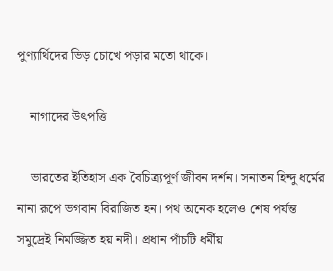পুণ্যার্থিদের ভিড় চোখে পড়ার মতো থাকে।

    নাগাদের উৎপত্তি

    ভারতের ইতিহাস এক বৈচিত্র্যপূর্ণ জীবন দর্শন। সনাতন হিন্দু ধর্মের নানা রূপে ভগবান বিরাজিত হন। পথ অনেক হলেও শেষ পর্যন্ত সমুদ্রেই নিমজ্জিত হয় নদী। প্রধান পাঁচটি ধর্মীয়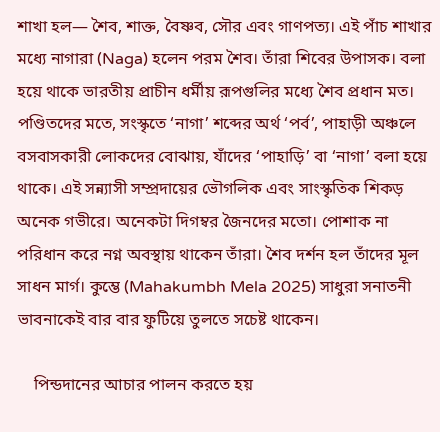শাখা হল— শৈব, শাক্ত, বৈষ্ণব, সৌর এবং গাণপত্য। এই পাঁচ শাখার মধ্যে নাগারা (Naga) হলেন পরম শৈব। তাঁরা শিবের উপাসক। বলা হয়ে থাকে ভারতীয় প্রাচীন ধর্মীয় রূপগুলির মধ্যে শৈব প্রধান মত। পণ্ডিতদের মতে, সংস্কৃতে ‘নাগা’ শব্দের অর্থ ‘পর্ব’, পাহাড়ী অঞ্চলে বসবাসকারী লোকদের বোঝায়, যাঁদের ‘পাহাড়ি’ বা ‘নাগা’ বলা হয়ে থাকে। এই সন্ন্যাসী সম্প্রদায়ের ভৌগলিক এবং সাংস্কৃতিক শিকড় অনেক গভীরে। অনেকটা দিগম্বর জৈনদের মতো। পোশাক না পরিধান করে নগ্ন অবস্থায় থাকেন তাঁরা। শৈব দর্শন হল তাঁদের মূল সাধন মার্গ। কুম্ভে (Mahakumbh Mela 2025) সাধুরা সনাতনী ভাবনাকেই বার বার ফুটিয়ে তুলতে সচেষ্ট থাকেন।

    পিন্ডদানের আচার পালন করতে হয়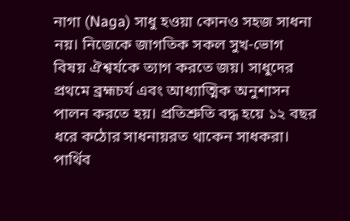নাগা (Naga) সাধু হওয়া কোনও সহজ সাধনা নয়। নিজেকে জাগতিক সকল সুখ-ভোগ বিষয় ঐশ্বর্যকে ত্যাগ করতে জয়। সাধুদের প্রথমে ব্রহ্মচর্য এবং আধ্যাত্মিক অনুশাসন পালন করতে হয়। প্রতিশ্রুতি বদ্ধ হয়ে ১২ বছর ধরে কঠোর সাধনায়রত থাকেন সাধকরা। পার্থিব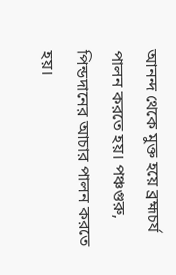আনন্দ থেকে মুক্ত হয়ে ব্রহ্মচর্য পালন করতে হয়। পঞ্চগুরু, পিন্ডদানের আচার পালন করতে হয়।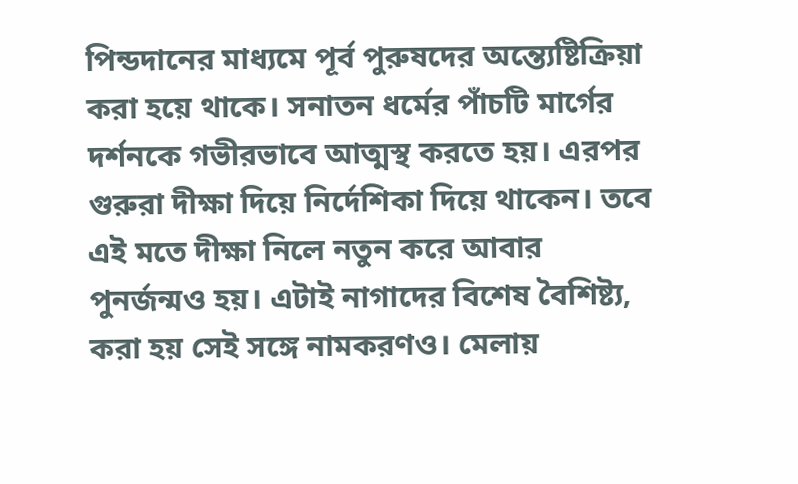পিন্ডদানের মাধ্যমে পূর্ব পুরুষদের অন্ত্যেষ্টিক্রিয়া করা হয়ে থাকে। সনাতন ধর্মের পাঁচটি মার্গের দর্শনকে গভীরভাবে আত্মস্থ করতে হয়। এরপর গুরুরা দীক্ষা দিয়ে নির্দেশিকা দিয়ে থাকেন। তবে এই মতে দীক্ষা নিলে নতুন করে আবার পুনর্জন্মও হয়। এটাই নাগাদের বিশেষ বৈশিষ্ট্য, করা হয় সেই সঙ্গে নামকরণও। মেলায়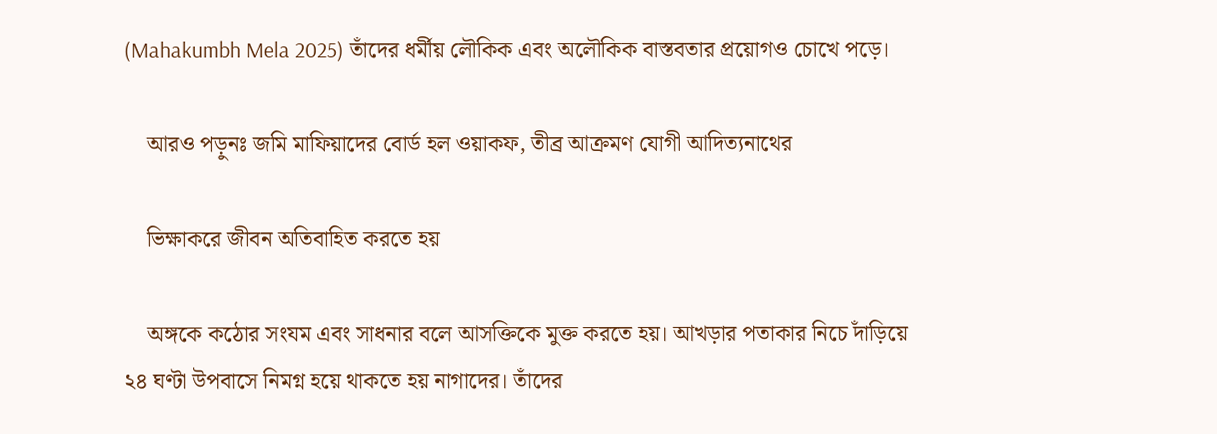(Mahakumbh Mela 2025) তাঁদের ধর্মীয় লৌকিক এবং অলৌকিক বাস্তবতার প্রয়োগও চোখে পড়ে।

    আরও পড়ুনঃ জমি মাফিয়াদের বোর্ড হল ওয়াকফ, তীব্র আক্রমণ যোগী আদিত্যনাথের

    ভিক্ষাকরে জীবন অতিবাহিত করতে হয়

    অঙ্গকে কঠোর সংযম এবং সাধনার বলে আসক্তিকে মুক্ত করতে হয়। আখড়ার পতাকার নিচে দাঁড়িয়ে ২৪ ঘণ্টা উপবাসে নিমগ্ন হয়ে থাকতে হয় নাগাদের। তাঁদের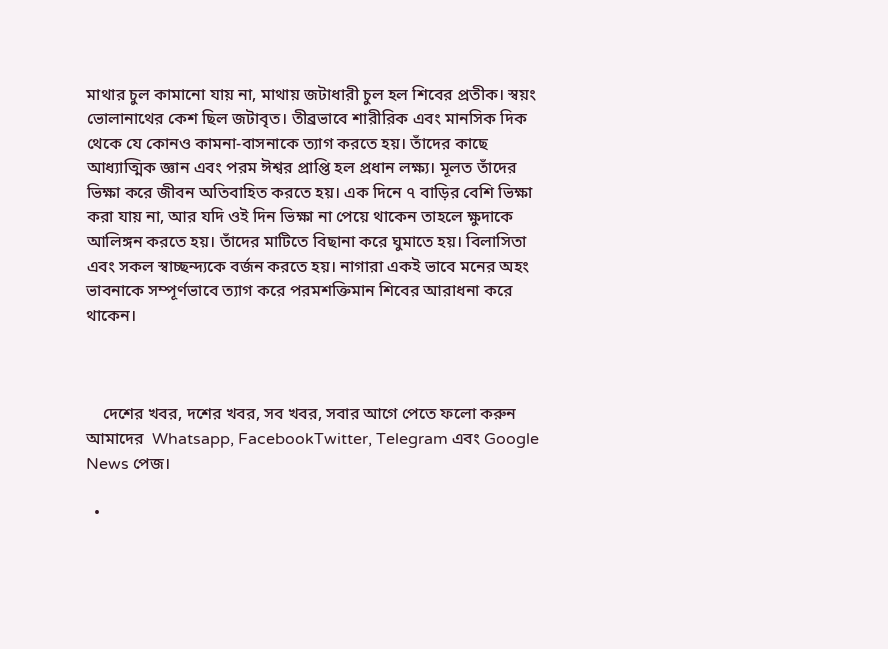মাথার চুল কামানো যায় না, মাথায় জটাধারী চুল হল শিবের প্রতীক। স্বয়ং ভোলানাথের কেশ ছিল জটাবৃত। তীব্রভাবে শারীরিক এবং মানসিক দিক থেকে যে কোনও কামনা-বাসনাকে ত্যাগ করতে হয়। তাঁদের কাছে আধ্যাত্মিক জ্ঞান এবং পরম ঈশ্বর প্রাপ্তি হল প্রধান লক্ষ্য। মূলত তাঁদের ভিক্ষা করে জীবন অতিবাহিত করতে হয়। এক দিনে ৭ বাড়ির বেশি ভিক্ষা করা যায় না, আর যদি ওই দিন ভিক্ষা না পেয়ে থাকেন তাহলে ক্ষুদাকে আলিঙ্গন করতে হয়। তাঁদের মাটিতে বিছানা করে ঘুমাতে হয়। বিলাসিতা এবং সকল স্বাচ্ছন্দ্যকে বর্জন করতে হয়। নাগারা একই ভাবে মনের অহং ভাবনাকে সম্পূর্ণভাবে ত্যাগ করে পরমশক্তিমান শিবের আরাধনা করে থাকেন।



    দেশের খবর, দশের খবর, সব খবর, সবার আগে পেতে ফলো করুন আমাদের  Whatsapp, FacebookTwitter, Telegram এবং Google News পেজ।

  •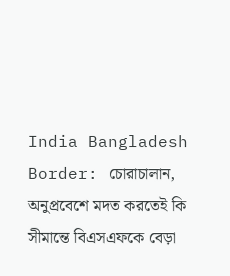India Bangladesh Border: চোরাচালান, অনুপ্রবেশে মদত করতেই কি সীমান্তে বিএসএফকে বেড়া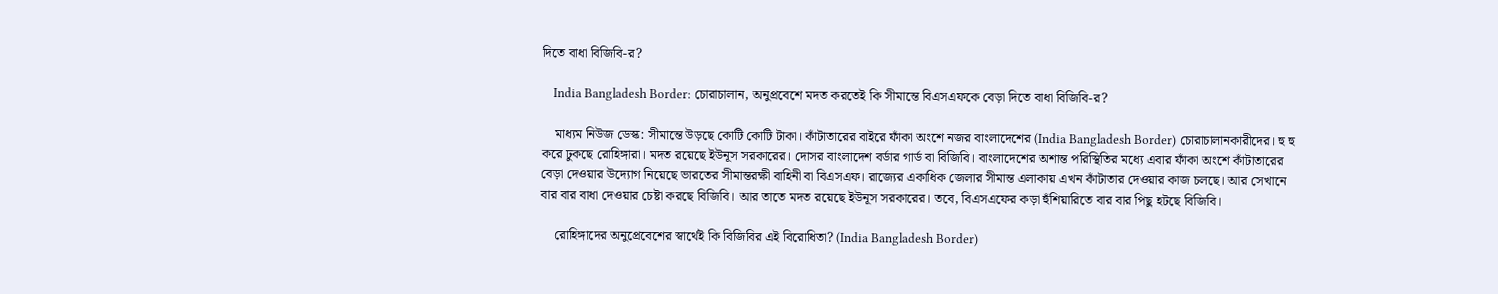দিতে বাধা বিজিবি-র?

    India Bangladesh Border: চোরাচালান, অনুপ্রবেশে মদত করতেই কি সীমান্তে বিএসএফকে বেড়া দিতে বাধা বিজিবি-র?

    মাধ্যম নিউজ ডেস্ক: সীমান্তে উড়ছে কোটি কোটি টাকা। কাঁটাতারের বাইরে ফাঁকা অংশে নজর বাংলাদেশের (India Bangladesh Border) চোরাচালানকারীদের। হু হু করে ঢুকছে রোহিঙ্গারা। মদত রয়েছে ইউনূস সরকারের। দোসর বাংলাদেশ বর্ডার গার্ড বা বিজিবি। বাংলাদেশের অশান্ত পরিস্থিতির মধ্যে এবার ফাঁকা অংশে কাঁটাতারের বেড়া দেওয়ার উদ্যোগ নিয়েছে ভারতের সীমান্তরক্ষী বাহিনী বা বিএসএফ। রাজ্যের একাধিক জেলার সীমান্ত এলাকায় এখন কাঁটাতার দেওয়ার কাজ চলছে। আর সেখানে বার বার বাধা দেওয়ার চেষ্টা করছে বিজিবি। আর তাতে মদত রয়েছে ইউনূস সরকারের। তবে, বিএসএফের কড়া হুঁশিয়ারিতে বার বার পিছু হটছে বিজিবি।

    রোহিঙ্গাদের অনুপ্রেবেশের স্বার্থেই কি বিজিবির এই বিরোধিতা? (India Bangladesh Border)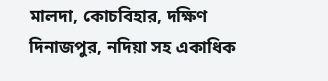মালদা, কোচবিহার, দক্ষিণ দিনাজপুর, নদিয়া সহ একাধিক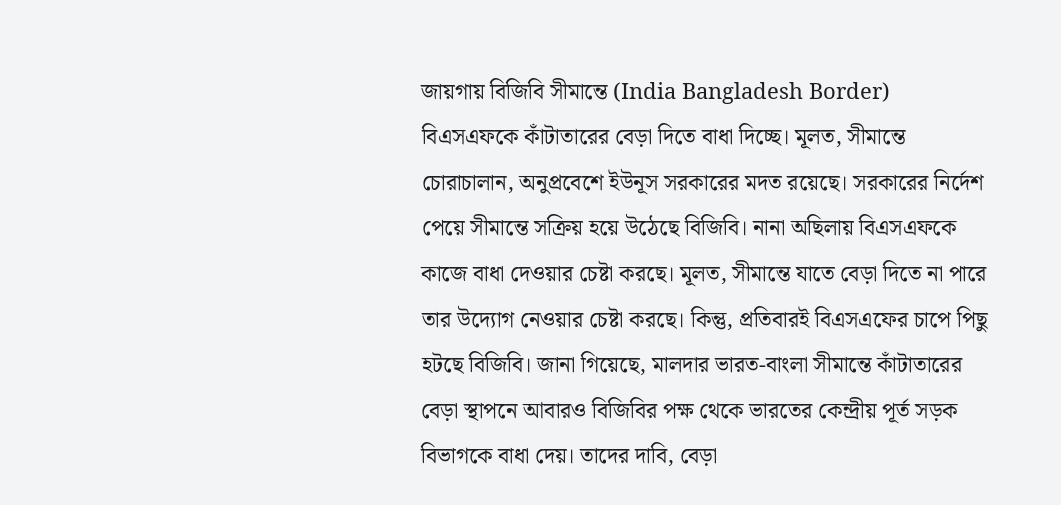জায়গায় বিজিবি সীমান্তে (India Bangladesh Border) বিএসএফকে কাঁটাতারের বেড়া দিতে বাধা দিচ্ছে। মূলত, সীমান্তে চোরাচালান, অনুপ্রবেশে ইউনূস সরকারের মদত রয়েছে। সরকারের নির্দেশ পেয়ে সীমান্তে সক্রিয় হয়ে উঠেছে বিজিবি। নানা অছিলায় বিএসএফকে কাজে বাধা দেওয়ার চেষ্টা করছে। মূলত, সীমান্তে যাতে বেড়া দিতে না পারে তার উদ্যোগ নেওয়ার চেষ্টা করছে। কিন্তু, প্রতিবারই বিএসএফের চাপে পিছু হটছে বিজিবি। জানা গিয়েছে, মালদার ভারত-বাংলা সীমান্তে কাঁটাতারের বেড়া স্থাপনে আবারও বিজিবির পক্ষ থেকে ভারতের কেন্দ্রীয় পূর্ত সড়ক বিভাগকে বাধা দেয়। তাদের দাবি, বেড়া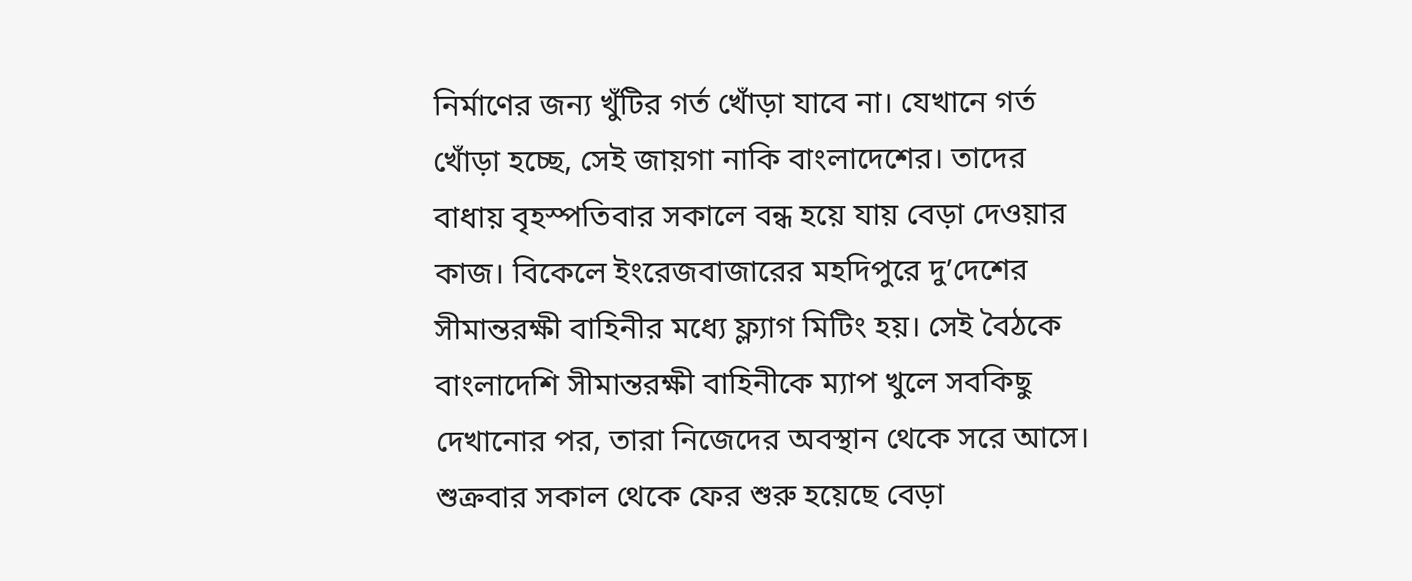নির্মাণের জন্য খুঁটির গর্ত খোঁড়া যাবে না। যেখানে গর্ত খোঁড়া হচ্ছে, সেই জায়গা নাকি বাংলাদেশের। তাদের বাধায় বৃহস্পতিবার সকালে বন্ধ হয়ে যায় বেড়া দেওয়ার কাজ। বিকেলে ইংরেজবাজারের মহদিপুরে দু’দেশের সীমান্তরক্ষী বাহিনীর মধ্যে ফ্ল্যাগ মিটিং হয়। সেই বৈঠকে বাংলাদেশি সীমান্তরক্ষী বাহিনীকে ম্যাপ খুলে সবকিছু দেখানোর পর, তারা নিজেদের অবস্থান থেকে সরে আসে। শুক্রবার সকাল থেকে ফের শুরু হয়েছে বেড়া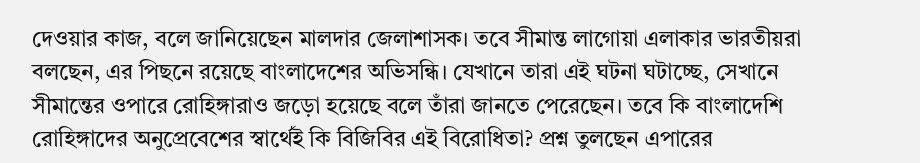দেওয়ার কাজ, বলে জানিয়েছেন মালদার জেলাশাসক। তবে সীমান্ত লাগোয়া এলাকার ভারতীয়রা বলছেন, এর পিছনে রয়েছে বাংলাদেশের অভিসন্ধি। যেখানে তারা এই ঘটনা ঘটাচ্ছে, সেখানে সীমান্তের ওপারে রোহিঙ্গারাও জড়ো হয়েছে বলে তাঁরা জানতে পেরেছেন। তবে কি বাংলাদেশি রোহিঙ্গাদের অনুপ্রেবেশের স্বার্থেই কি বিজিবির এই বিরোধিতা? প্রশ্ন তুলছেন এপারের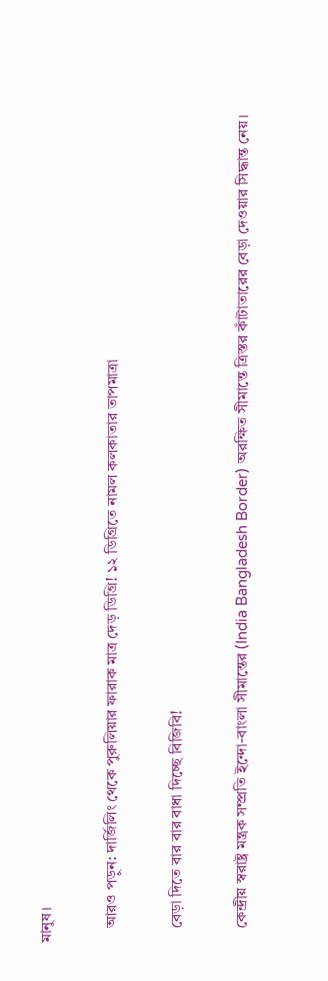মানুষ।

    আরও পড়ুন: দার্জিলিং থেকে পুরুলিয়ার ফারাক মাত্র দেড় ডিগ্রি! ১২ ডিগ্রিতে নামল কলকাতার তাপমাত্রা

    বেড়া দিতে বার বার বাধা দিচ্ছে বিজিবি!

    কেন্দ্রীয় স্বরাষ্ট্র মন্ত্রক সম্প্রতি ইন্দো-বাংলা সীমান্তের (India Bangladesh Border) অরক্ষিত সীমান্তে ত্রিস্তর কাঁটাতারের বেড়া দেওয়ার সিদ্ধান্ত নেয়।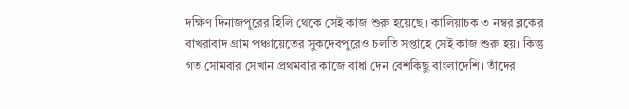দক্ষিণ দিনাজপুরের হিলি থেকে সেই কাজ শুরু হয়েছে। কালিয়াচক ৩ নম্বর ব্লকের বাখরাবাদ গ্রাম পঞ্চায়েতের সুকদেবপুরেও চলতি সপ্তাহে সেই কাজ শুরু হয়। কিন্তু গত সোমবার সেখান প্রথমবার কাজে বাধা দেন বেশকিছু বাংলাদেশি। তাঁদের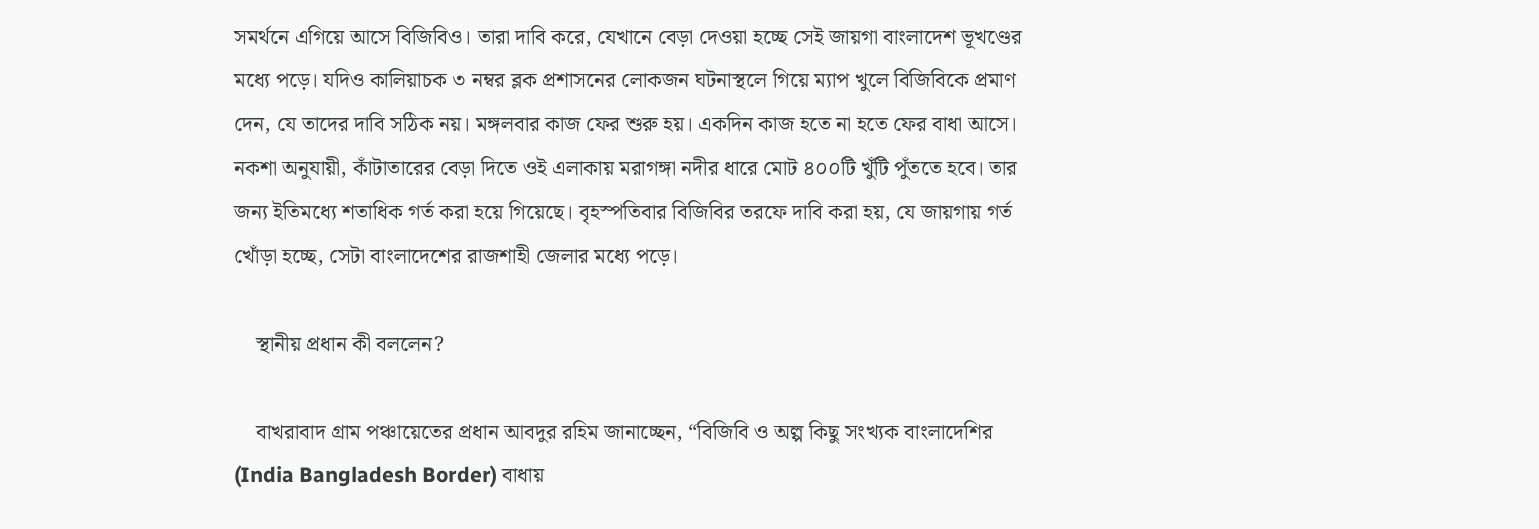সমর্থনে এগিয়ে আসে বিজিবিও। তারা দাবি করে, যেখানে বেড়া দেওয়া হচ্ছে সেই জায়গা বাংলাদেশ ভূখণ্ডের মধ্যে পড়ে। যদিও কালিয়াচক ৩ নম্বর ব্লক প্রশাসনের লোকজন ঘটনাস্থলে গিয়ে ম্যাপ খুলে বিজিবিকে প্রমাণ দেন, যে তাদের দাবি সঠিক নয়। মঙ্গলবার কাজ ফের শুরু হয়। একদিন কাজ হতে না হতে ফের বাধা আসে। নকশা অনুযায়ী, কাঁটাতারের বেড়া দিতে ওই এলাকায় মরাগঙ্গা নদীর ধারে মোট ৪০০টি খুঁটি পুঁততে হবে। তার জন্য ইতিমধ্যে শতাধিক গর্ত করা হয়ে গিয়েছে। বৃহস্পতিবার বিজিবির তরফে দাবি করা হয়, যে জায়গায় গর্ত খোঁড়া হচ্ছে, সেটা বাংলাদেশের রাজশাহী জেলার মধ্যে পড়ে।

    স্থানীয় প্রধান কী বললেন?

    বাখরাবাদ গ্রাম পঞ্চায়েতের প্রধান আবদুর রহিম জানাচ্ছেন, “বিজিবি ও অল্প কিছু সংখ্যক বাংলাদেশির (India Bangladesh Border) বাধায়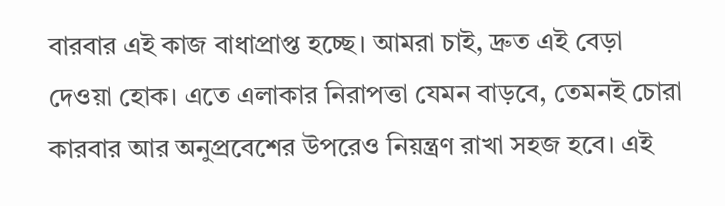বারবার এই কাজ বাধাপ্রাপ্ত হচ্ছে। আমরা চাই, দ্রুত এই বেড়া দেওয়া হোক। এতে এলাকার নিরাপত্তা যেমন বাড়বে, তেমনই চোরা কারবার আর অনুপ্রবেশের উপরেও নিয়ন্ত্রণ রাখা সহজ হবে। এই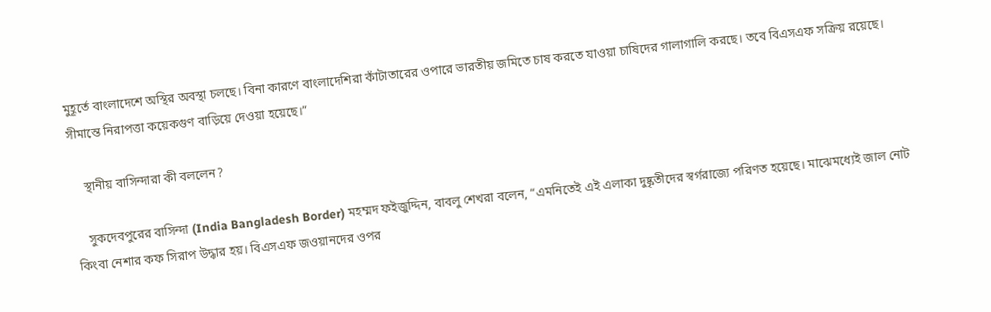মুহূর্তে বাংলাদেশে অস্থির অবস্থা চলছে। বিনা কারণে বাংলাদেশিরা কাঁটাতারের ওপারে ভারতীয় জমিতে চাষ করতে যাওয়া চাষিদের গালাগালি করছে। তবে বিএসএফ সক্রিয় রয়েছে। সীমান্তে নিরাপত্তা কয়েকগুণ বাড়িয়ে দেওয়া হয়েছে।”

    স্থানীয় বাসিন্দারা কী বললেন?

    সুকদেবপুরের বাসিন্দা (India Bangladesh Border) মহম্মদ ফইজুদ্দিন, বাবলু শেখরা বলেন, “এমনিতেই এই এলাকা দুষ্কৃতীদের স্বর্গরাজ্যে পরিণত হয়েছে। মাঝেমধ্যেই জাল নোট কিংবা নেশার কফ সিরাপ উদ্ধার হয়। বিএসএফ জওয়ানদের ওপর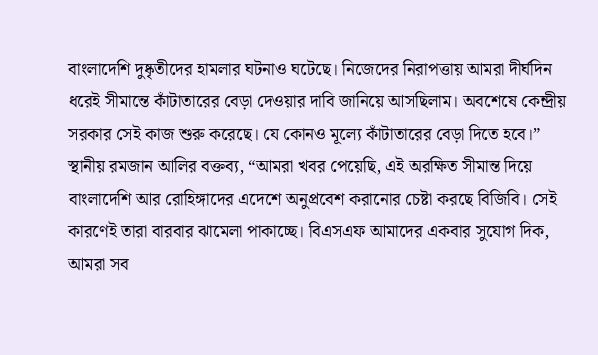বাংলাদেশি দুষ্কৃতীদের হামলার ঘটনাও ঘটেছে। নিজেদের নিরাপত্তায় আমরা দীর্ঘদিন ধরেই সীমান্তে কাঁটাতারের বেড়া দেওয়ার দাবি জানিয়ে আসছিলাম। অবশেষে কেন্দ্রীয় সরকার সেই কাজ শুরু করেছে। যে কোনও মূল্যে কাঁটাতারের বেড়া দিতে হবে।” স্থানীয় রমজান আলির বক্তব্য, “আমরা খবর পেয়েছি, এই অরক্ষিত সীমান্ত দিয়ে বাংলাদেশি আর রোহিঙ্গাদের এদেশে অনুপ্রবেশ করানোর চেষ্টা করছে বিজিবি। সেই কারণেই তারা বারবার ঝামেলা পাকাচ্ছে। বিএসএফ আমাদের একবার সুযোগ দিক, আমরা সব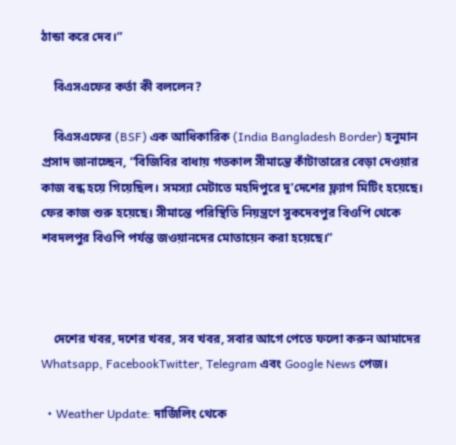ঠান্ডা করে দেব।”

    বিএসএফের কর্তা কী বললেন?

    বিএসএফের (BSF) এক আধিকারিক (India Bangladesh Border) হনুমান প্রসাদ জানাচ্ছেন, “বিজিবির বাধায় গতকাল সীমান্তে কাঁটাতারের বেড়া দেওয়ার কাজ বন্ধ হয়ে গিয়েছিল। সমস্যা মেটাতে মহদিপুরে দু’দেশের ফ্ল্যাগ মিটিং হয়েছে।  ফের কাজ শুরু হয়েছে। সীমান্তে পরিস্থিতি নিয়ন্ত্রণে সুকদেবপুর বিওপি থেকে শবদলপুর বিওপি পর্যন্ত জওয়ানদের মোতায়েন করা হয়েছে।”



    দেশের খবর, দশের খবর, সব খবর, সবার আগে পেতে ফলো করুন আমাদের  Whatsapp, FacebookTwitter, Telegram এবং Google News পেজ।

  • Weather Update: দার্জিলিং থেকে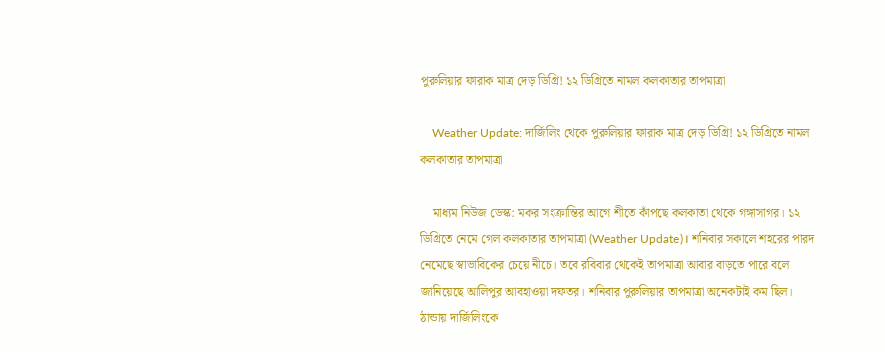পুরুলিয়ার ফারাক মাত্র দেড় ডিগ্রি! ১২ ডিগ্রিতে নামল কলকাতার তাপমাত্রা

    Weather Update: দার্জিলিং থেকে পুরুলিয়ার ফারাক মাত্র দেড় ডিগ্রি! ১২ ডিগ্রিতে নামল কলকাতার তাপমাত্রা

    মাধ্যম নিউজ ডেস্ক: মকর সংক্রান্তির আগে শীতে কাঁপছে কলকাতা থেকে গঙ্গাসাগর। ১২ ডিগ্রিতে নেমে গেল কলকাতার তাপমাত্রা (Weather Update)। শনিবার সকালে শহরের পারদ নেমেছে স্বাভাবিকের চেয়ে নীচে। তবে রবিবার থেকেই তাপমাত্রা আবার বাড়তে পারে বলে জানিয়েছে আলিপুর আবহাওয়া দফতর। শনিবার পুরুলিয়ার তাপমাত্রা অনেকটাই কম ছিল। ঠান্ডায় দার্জিলিংকে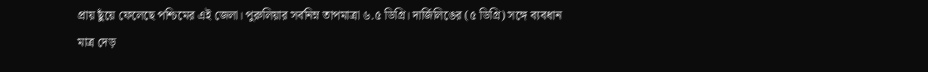প্রায় ছুঁয়ে ফেলেছে পশ্চিমের এই জেলা। পুরুলিয়ার সর্বনিম্ন তাপমাত্রা ৬.৫ ডিগ্রি। দার্জিলিঙের (৫ ডিগ্রি) সঙ্গে ব্যবধান মাত্র দেড়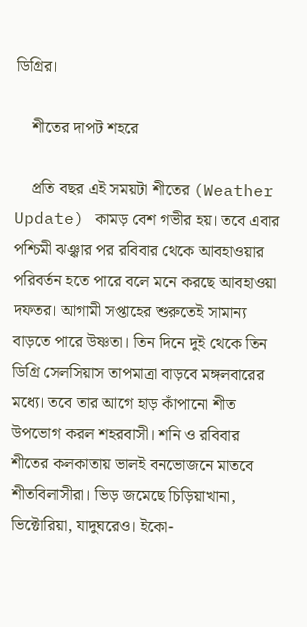ডিগ্রির।

    শীতের দাপট শহরে

    প্রতি বছর এই সময়টা শীতের (Weather Update) কামড় বেশ গভীর হয়। তবে এবার পশ্চিমী ঝঞ্ঝার পর রবিবার থেকে আবহাওয়ার পরিবর্তন হতে পারে বলে মনে করছে আবহাওয়া দফতর। আগামী সপ্তাহের শুরুতেই সামান্য বাড়তে পারে উষ্ণতা। তিন দিনে দুই থেকে তিন ডিগ্রি সেলসিয়াস তাপমাত্রা বাড়বে মঙ্গলবারের মধ্যে। তবে তার আগে হাড় কাঁপানো শীত উপভোগ করল শহরবাসী। শনি ও রবিবার শীতের কলকাতায় ভালই বনভোজনে মাতবে শীতবিলাসীরা। ভিড় জমেছে চিড়িয়াখানা, ভিক্টোরিয়া, যাদুঘরেও। ইকো-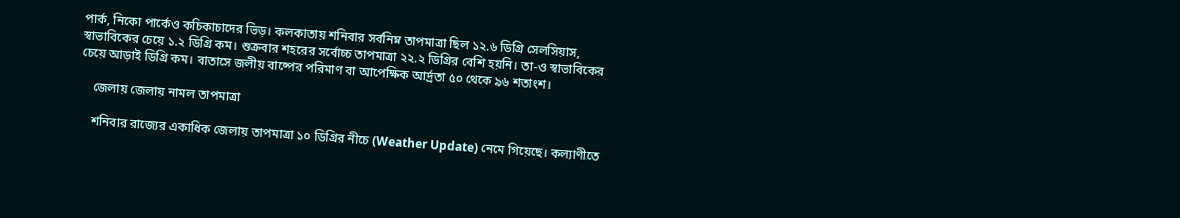পার্ক, নিকো পার্কেও কচিকাচাদের ভিড়। কলকাতায় শনিবার সর্বনিম্ন তাপমাত্রা ছিল ১২.৬ ডিগ্রি সেলসিয়াস, স্বাভাবিকের চেয়ে ১.২ ডিগ্রি কম। শুক্রবার শহরের সর্বোচ্চ তাপমাত্রা ২২.২ ডিগ্রির বেশি হয়নি। তা-ও স্বাভাবিকের চেয়ে আড়াই ডিগ্রি কম। বাতাসে জলীয় বাষ্পের পরিমাণ বা আপেক্ষিক আর্দ্রতা ৫০ থেকে ৯৬ শতাংশ।

    জেলায় জেলায় নামল তাপমাত্রা

    শনিবার রাজ্যের একাধিক জেলায় তাপমাত্রা ১০ ডিগ্রির নীচে (Weather Update) নেমে গিয়েছে। কল্যাণীতে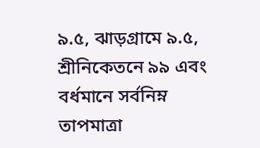৯.৫, ঝাড়গ্রামে ৯.৫, শ্রীনিকেতনে ৯৯ এবং বর্ধমানে সর্বনিম্ন তাপমাত্রা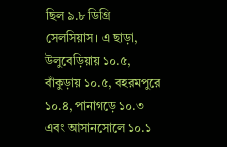ছিল ৯.৮ ডিগ্রি সেলসিয়াস। এ ছাড়া, উলুবেড়িয়ায় ১০.৫, বাঁকুড়ায় ১০.৫, বহরমপুরে ১০.৪, পানাগড়ে ১০.৩ এবং আসানসোলে ১০.১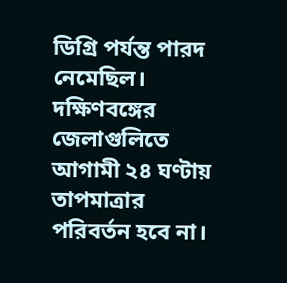ডিগ্রি পর্যন্ত পারদ নেমেছিল। দক্ষিণবঙ্গের জেলাগুলিতে আগামী ২৪ ঘণ্টায় তাপমাত্রার পরিবর্তন হবে না।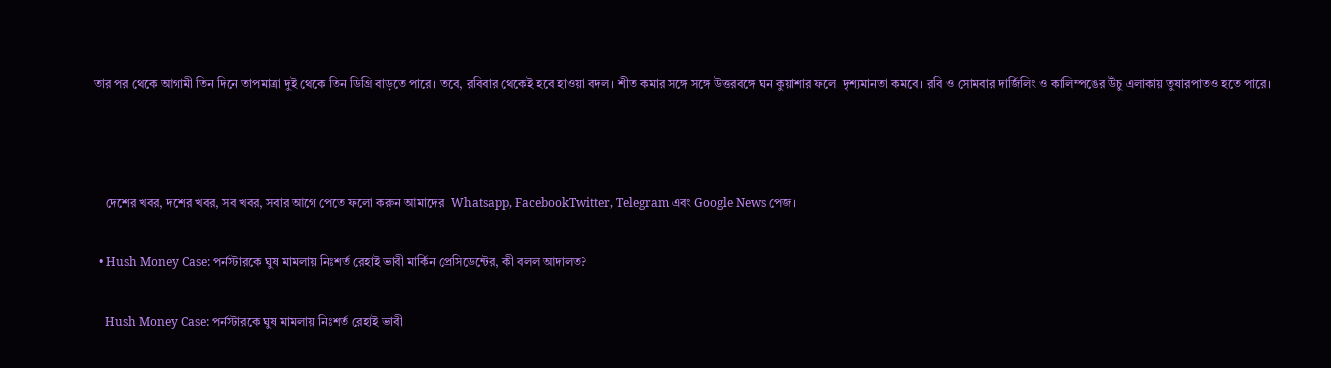তার পর থেকে আগামী তিন দিনে তাপমাত্রা দুই থেকে তিন ডিগ্রি বাড়তে পারে। তবে, রবিবার থেকেই হবে হাওয়া বদল। শীত কমার সঙ্গে সঙ্গে উত্তরবঙ্গে ঘন কুয়াশার ফলে  দৃশ্যমানতা কমবে। রবি ও সোমবার দার্জিলিং ও কালিম্পঙের উঁচু এলাকায় তুষারপাতও হতে পারে।



    দেশের খবর, দশের খবর, সব খবর, সবার আগে পেতে ফলো করুন আমাদের  Whatsapp, FacebookTwitter, Telegram এবং Google News পেজ।

  • Hush Money Case: পর্নস্টারকে ঘুষ মামলায় নিঃশর্ত রেহাই ভাবী মার্কিন প্রেসিডেন্টের, কী বলল আদালত?

    Hush Money Case: পর্নস্টারকে ঘুষ মামলায় নিঃশর্ত রেহাই ভাবী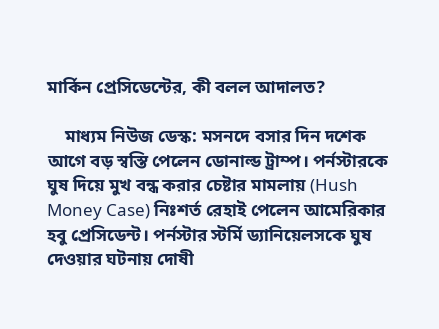মার্কিন প্রেসিডেন্টের, কী বলল আদালত?

    মাধ্যম নিউজ ডেস্ক: মসনদে বসার দিন দশেক আগে বড় স্বস্তি পেলেন ডোনাল্ড ট্রাম্প। পর্নস্টারকে ঘুষ দিয়ে মুখ বন্ধ করার চেষ্টার মামলায় (Hush Money Case) নিঃশর্ত রেহাই পেলেন আমেরিকার হবু প্রেসিডেন্ট। পর্নস্টার স্টর্মি ড্যানিয়েলসকে ঘুষ দেওয়ার ঘটনায় দোষী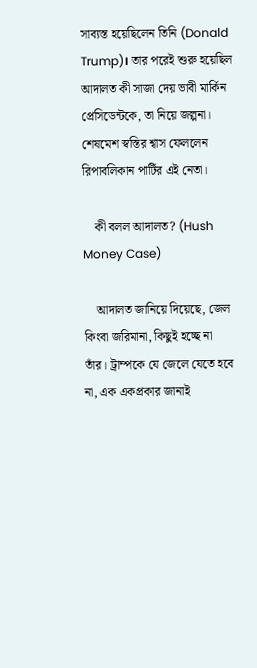সাব্যস্ত হয়েছিলেন তিনি (Donald Trump)। তার পরেই শুরু হয়েছিল আদালত কী সাজা দেয় ভাবী মার্কিন প্রেসিডেন্টকে, তা নিয়ে জল্পনা। শেষমেশ স্বস্তির শ্বাস ফেললেন রিপাবলিকান পার্টির এই নেতা।

    কী বলল আদালত? (Hush Money Case)

    আদালত জানিয়ে দিয়েছে, জেল কিংবা জরিমানা, কিছুই হচ্ছে না তাঁর। ট্রাম্পকে যে জেলে যেতে হবে না, এক একপ্রকার জানাই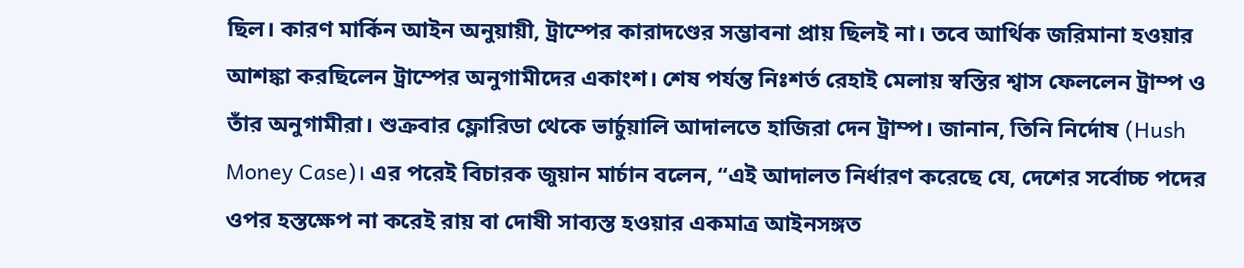ছিল। কারণ মার্কিন আইন অনুয়ায়ী, ট্রাম্পের কারাদণ্ডের সম্ভাবনা প্রায় ছিলই না। তবে আর্থিক জরিমানা হওয়ার আশঙ্কা করছিলেন ট্রাম্পের অনুগামীদের একাংশ। শেষ পর্যন্ত নিঃশর্ত রেহাই মেলায় স্বস্তির শ্বাস ফেললেন ট্রাম্প ও তাঁর অনুগামীরা। শুক্রবার ফ্লোরিডা থেকে ভার্চুয়ালি আদালতে হাজিরা দেন ট্রাম্প। জানান, তিনি নির্দোষ (Hush Money Case)। এর পরেই বিচারক জুয়ান মার্চান বলেন, “এই আদালত নির্ধারণ করেছে যে, দেশের সর্বোচ্চ পদের ওপর হস্তক্ষেপ না করেই রায় বা দোষী সাব্যস্ত হওয়ার একমাত্র আইনসঙ্গত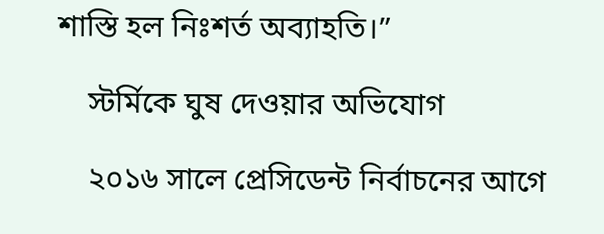শাস্তি হল নিঃশর্ত অব্যাহতি।”

    স্টর্মিকে ঘুষ দেওয়ার অভিযোগ

    ২০১৬ সালে প্রেসিডেন্ট নির্বাচনের আগে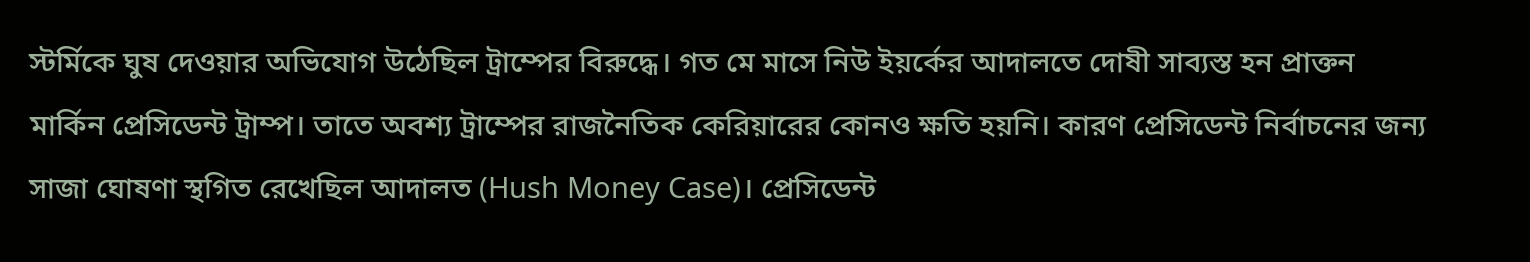স্টর্মিকে ঘুষ দেওয়ার অভিযোগ উঠেছিল ট্রাম্পের বিরুদ্ধে। গত মে মাসে নিউ ইয়র্কের আদালতে দোষী সাব্যস্ত হন প্রাক্তন মার্কিন প্রেসিডেন্ট ট্রাম্প। তাতে অবশ্য ট্রাম্পের রাজনৈতিক কেরিয়ারের কোনও ক্ষতি হয়নি। কারণ প্রেসিডেন্ট নির্বাচনের জন্য সাজা ঘোষণা স্থগিত রেখেছিল আদালত (Hush Money Case)। প্রেসিডেন্ট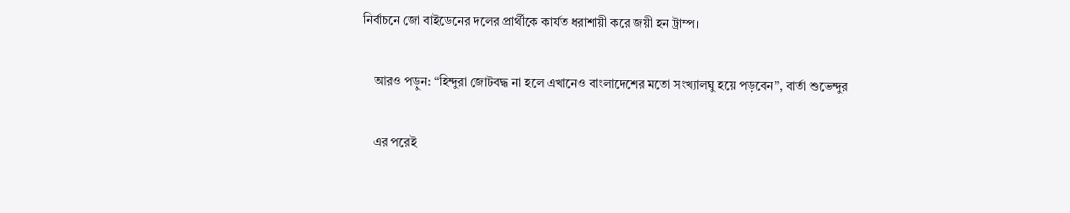নির্বাচনে জো বাইডেনের দলের প্রার্থীকে কার্যত ধরাশায়ী করে জয়ী হন ট্রাম্প।

    আরও পড়ুন: “হিন্দুরা জোটবদ্ধ না হলে এখানেও বাংলাদেশের মতো সংখ্যালঘু হয়ে পড়বেন”, বার্তা শুভেন্দুর

    এর পরেই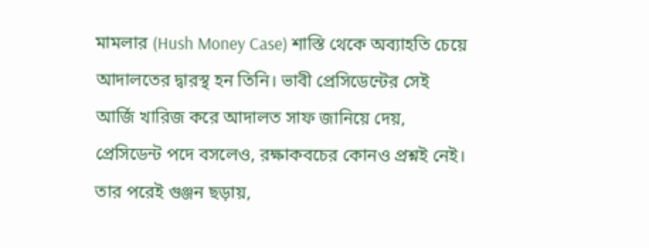মামলার (Hush Money Case) শাস্তি থেকে অব্যাহতি চেয়ে আদালতের দ্বারস্থ হন তিনি। ভাবী প্রেসিডেন্টের সেই আর্জি খারিজ করে আদালত সাফ জানিয়ে দেয়, প্রেসিডেন্ট পদে বসলেও, রক্ষাকবচের কোনও প্রশ্নই নেই। তার পরেই গুঞ্জন ছড়ায়,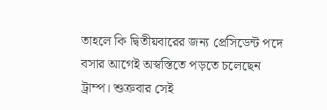তাহলে কি দ্বিতীয়বারের জন্য প্রেসিডেন্ট পদে বসার আগেই অস্বস্তিতে পড়তে চলেছেন ট্রাম্প। শুক্রবার সেই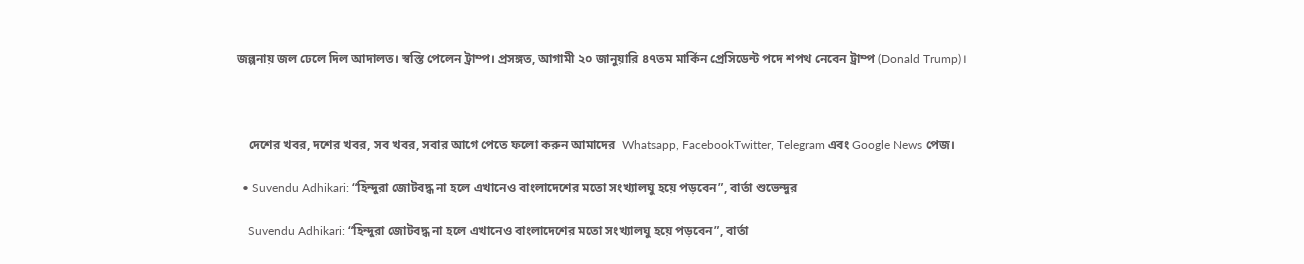জল্পনায় জল ঢেলে দিল আদালত। স্বস্তি পেলেন ট্রাম্প। প্রসঙ্গত, আগামী ২০ জানুয়ারি ৪৭তম মার্কিন প্রেসিডেন্ট পদে শপথ নেবেন ট্রাম্প (Donald Trump)।



    দেশের খবর, দশের খবর, সব খবর, সবার আগে পেতে ফলো করুন আমাদের  Whatsapp, FacebookTwitter, Telegram এবং Google News পেজ।

  • Suvendu Adhikari: “হিন্দুরা জোটবদ্ধ না হলে এখানেও বাংলাদেশের মতো সংখ্যালঘু হয়ে পড়বেন”, বার্তা শুভেন্দুর

    Suvendu Adhikari: “হিন্দুরা জোটবদ্ধ না হলে এখানেও বাংলাদেশের মতো সংখ্যালঘু হয়ে পড়বেন”, বার্তা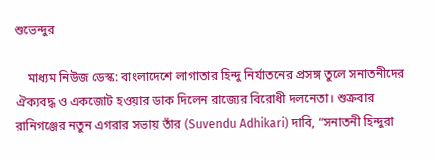শুভেন্দুর

    মাধ্যম নিউজ ডেস্ক: বাংলাদেশে লাগাতার হিন্দু নির্যাতনের প্রসঙ্গ তুলে সনাতনীদের ঐক্যবদ্ধ ও একজোট হওয়ার ডাক দিলেন রাজ্যের বিরোধী দলনেতা। শুক্রবার রানিগঞ্জের নতুন এগরার সভায় তাঁর (Suvendu Adhikari) দাবি, “সনাতনী হিন্দুরা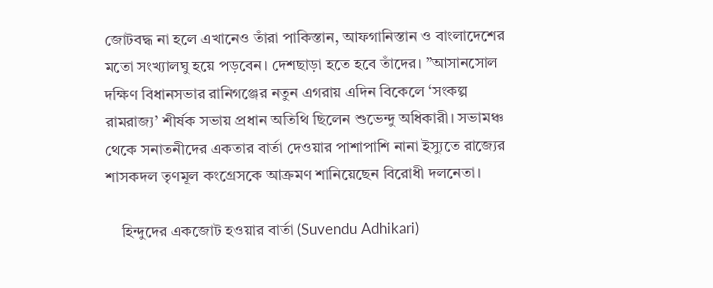জোটবদ্ধ না হলে এখানেও তাঁরা পাকিস্তান, আফগানিস্তান ও বাংলাদেশের মতো সংখ্যালঘু হয়ে পড়বেন। দেশছাড়া হতে হবে তাঁদের। ”আসানসোল দক্ষিণ বিধানসভার রানিগঞ্জের নতুন এগরায় এদিন বিকেলে ‘সংকল্প রামরাজ্য’ শীর্ষক সভায় প্রধান অতিথি ছিলেন শুভেন্দু অধিকারী। সভামঞ্চ থেকে সনাতনীদের একতার বার্তা দেওয়ার পাশাপাশি নানা ইস্যুতে রাজ্যের শাসকদল তৃণমূল কংগ্রেসকে আক্রমণ শানিয়েছেন বিরোধী দলনেতা।

    হিন্দুদের একজোট হওয়ার বার্তা (Suvendu Adhikari)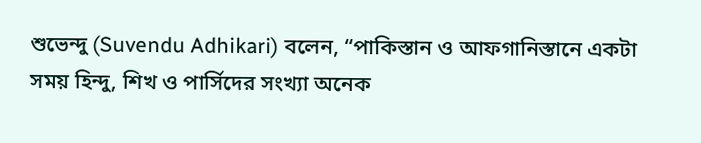শুভেন্দু (Suvendu Adhikari) বলেন, “পাকিস্তান ও আফগানিস্তানে একটা সময় হিন্দু, শিখ ও পার্সিদের সংখ্যা অনেক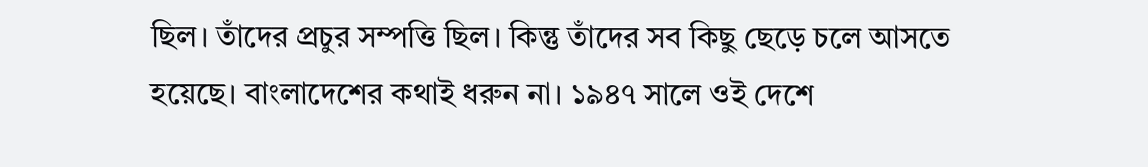ছিল। তাঁদের প্রচুর সম্পত্তি ছিল। কিন্তু তাঁদের সব কিছু ছেড়ে চলে আসতে হয়েছে। বাংলাদেশের কথাই ধরুন না। ১৯৪৭ সালে ওই দেশে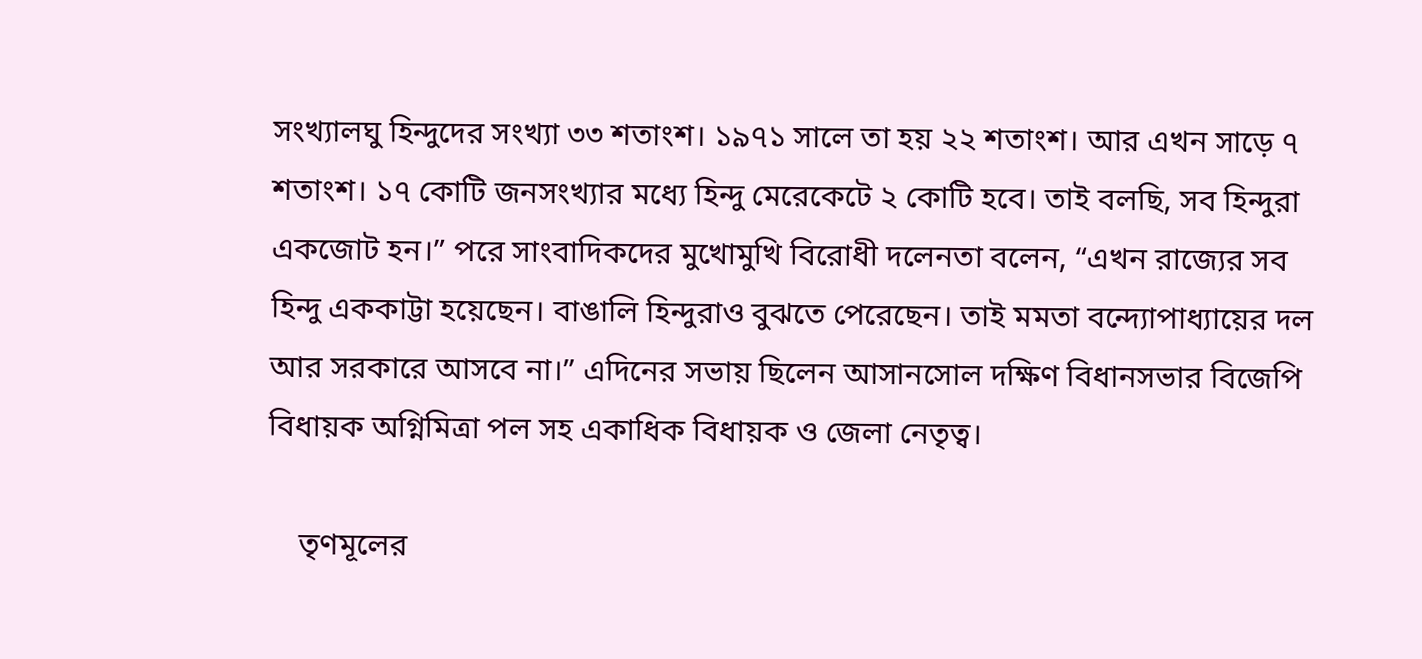সংখ্যালঘু হিন্দুদের সংখ্যা ৩৩ শতাংশ। ১৯৭১ সালে তা হয় ২২ শতাংশ। আর এখন সাড়ে ৭ শতাংশ। ১৭ কোটি জনসংখ্যার মধ্যে হিন্দু মেরেকেটে ২ কোটি হবে। তাই বলছি, সব হিন্দুরা একজোট হন।” পরে সাংবাদিকদের মুখোমুখি বিরোধী দলেনতা বলেন, “এখন রাজ্যের সব হিন্দু এককাট্টা হয়েছেন। বাঙালি হিন্দুরাও বুঝতে পেরেছেন। তাই মমতা বন্দ্যোপাধ্যায়ের দল আর সরকারে আসবে না।” এদিনের সভায় ছিলেন আসানসোল দক্ষিণ বিধানসভার বিজেপি বিধায়ক অগ্নিমিত্রা পল সহ একাধিক বিধায়ক ও জেলা নেতৃত্ব।

    তৃণমূলের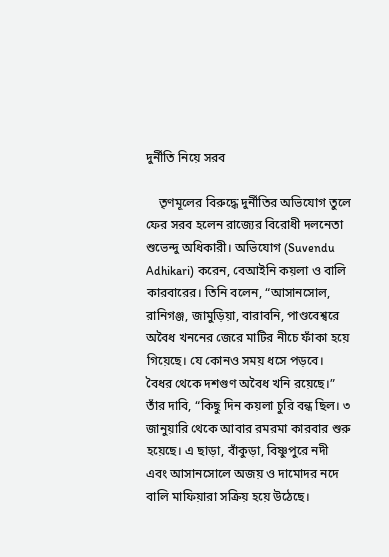দুর্নীতি নিয়ে সরব

    তৃণমূলের বিরুদ্ধে দুর্নীতির অভিযোগ তুলে ফের সরব হলেন রাজ্যের বিরোধী দলনেতা শুভেন্দু অধিকারী। অভিযোগ (Suvendu Adhikari) করেন, বেআইনি কয়লা ও বালি কারবারের। তিনি বলেন, “আসানসোল, রানিগঞ্জ, জামুড়িয়া, বারাবনি, পাণ্ডবেশ্বরে অবৈধ খননের জেরে মাটির নীচে ফাঁকা হয়ে গিয়েছে। যে কোনও সময় ধসে পড়বে। বৈধর থেকে দশগুণ অবৈধ খনি রয়েছে।” তাঁর দাবি, “কিছু দিন কয়লা চুরি বন্ধ ছিল। ৩ জানুয়ারি থেকে আবার রমরমা কারবার শুরু হয়েছে। এ ছাড়া, বাঁকুড়া, বিষ্ণুপুরে নদী এবং আসানসোলে অজয় ও দামোদর নদে বালি মাফিয়ারা সক্রিয় হয়ে উঠেছে।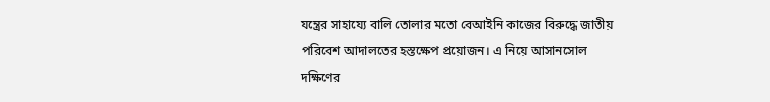যন্ত্রের সাহায্যে বালি তোলার মতো বেআইনি কাজের বিরুদ্ধে জাতীয় পরিবেশ আদালতের হস্তক্ষেপ প্রয়োজন। এ নিয়ে আসানসোল দক্ষিণের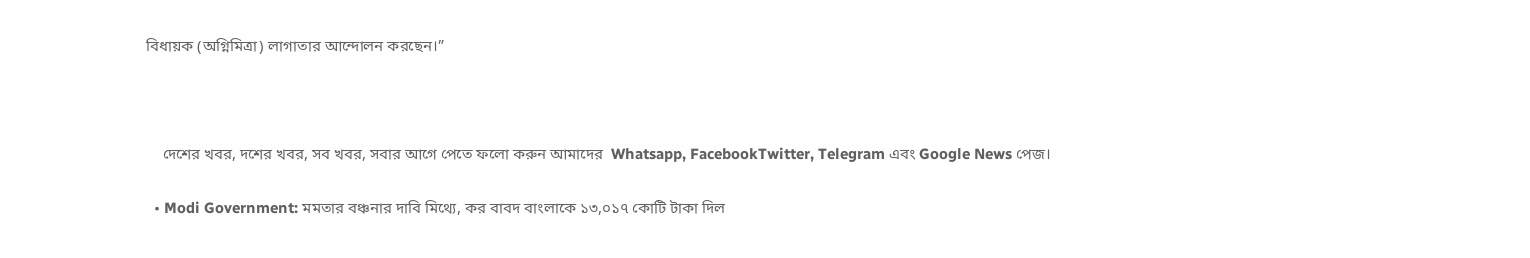বিধায়ক (অগ্নিমিত্রা) লাগাতার আন্দোলন করছেন।”



    দেশের খবর, দশের খবর, সব খবর, সবার আগে পেতে ফলো করুন আমাদের  Whatsapp, FacebookTwitter, Telegram এবং Google News পেজ।

  • Modi Government: মমতার বঞ্চনার দাবি মিথ্যে, কর বাবদ বাংলাকে ১৩,০১৭ কোটি টাকা দিল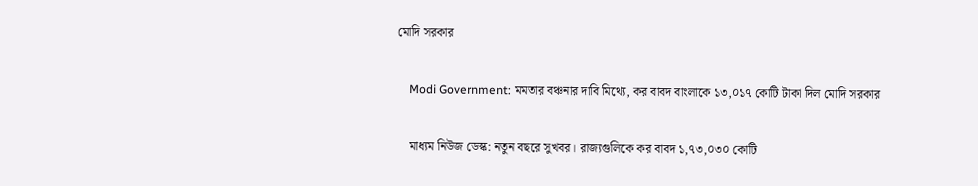মোদি সরকার

    Modi Government: মমতার বঞ্চনার দাবি মিথ্যে, কর বাবদ বাংলাকে ১৩,০১৭ কোটি টাকা দিল মোদি সরকার

    মাধ্যম নিউজ ডেস্ক: নতুন বছরে সুখবর। রাজ্যগুলিকে কর বাবদ ১,৭৩,০৩০ কোটি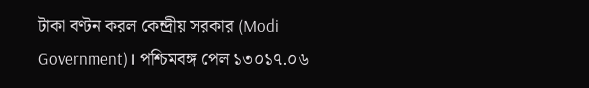টাকা বণ্টন করল কেন্দ্রীয় সরকার (Modi Government)। পশ্চিমবঙ্গ পেল ১৩০১৭.০৬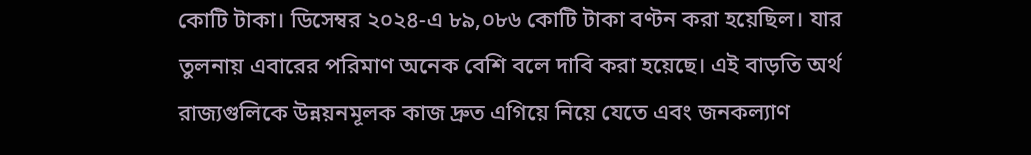কোটি টাকা। ডিসেম্বর ২০২৪-এ ৮৯,০৮৬ কোটি টাকা বণ্টন করা হয়েছিল। যার তুলনায় এবারের পরিমাণ অনেক বেশি বলে দাবি করা হয়েছে। এই বাড়তি অর্থ রাজ্যগুলিকে উন্নয়নমূলক কাজ দ্রুত এগিয়ে নিয়ে যেতে এবং জনকল্যাণ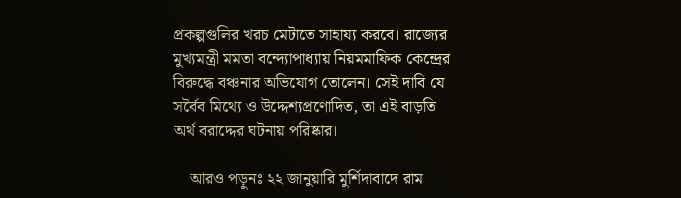প্রকল্পগুলির খরচ মেটাতে সাহায্য করবে। রাজ্যের মুখ্যমন্ত্রী মমতা বন্দ্যোপাধ্যায় নিয়মমাফিক কেন্দ্রের বিরুদ্ধে বঞ্চনার অভিযোগ তোলেন। সেই দাবি যে সর্বৈব মিথ্যে ও উদ্দেশ্যপ্রণোদিত, তা এই বাড়তি অর্থ বরাদ্দের ঘটনায় পরিষ্কার।

    আরও পড়ুনঃ ২২ জানুয়ারি মুর্শিদাবাদে রাম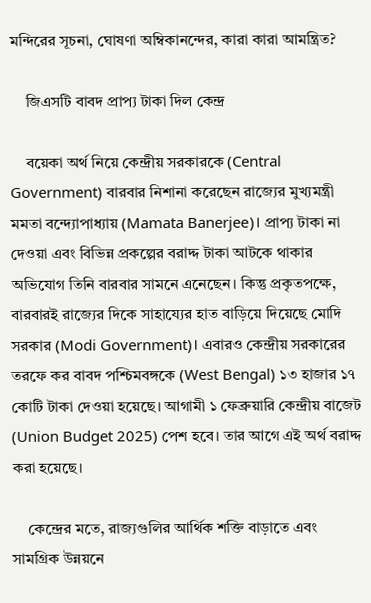মন্দিরের সূচনা, ঘোষণা অম্বিকানন্দের, কারা কারা আমন্ত্রিত?

    জিএসটি বাবদ প্রাপ্য টাকা দিল কেন্দ্র

    বয়েকা অর্থ নিয়ে কেন্দ্রীয় সরকারকে (Central Government) বারবার নিশানা করেছেন রাজ্যের মুখ্যমন্ত্রী মমতা বন্দ্যোপাধ্যায় (Mamata Banerjee)। প্রাপ্য টাকা না দেওয়া এবং বিভিন্ন প্রকল্পের বরাদ্দ টাকা আটকে থাকার অভিযোগ তিনি বারবার সামনে এনেছেন। কিন্তু প্রকৃতপক্ষে, বারবারই রাজ্যের দিকে সাহায্যের হাত বাড়িয়ে দিয়েছে মোদি সরকার (Modi Government)। এবারও কেন্দ্রীয় সরকারের তরফে কর বাবদ পশ্চিমবঙ্গকে (West Bengal) ১৩ হাজার ১৭ কোটি টাকা দেওয়া হয়েছে। আগামী ১ ফেব্রুয়ারি কেন্দ্রীয় বাজেট (Union Budget 2025) পেশ হবে। তার আগে এই অর্থ বরাদ্দ করা হয়েছে।

    কেন্দ্রের মতে, রাজ্যগুলির আর্থিক শক্তি বাড়াতে এবং সামগ্রিক উন্নয়নে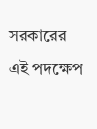সরকারের এই পদক্ষেপ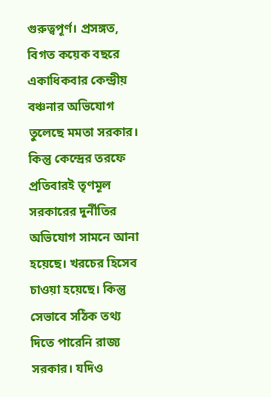গুরুত্বপূর্ণ। প্রসঙ্গত, বিগত কয়েক বছরে একাধিকবার কেন্দ্রীয় বঞ্চনার অভিযোগ তুলেছে মমতা সরকার। কিন্তু কেন্দ্রের তরফে প্রতিবারই তৃণমূল সরকারের দুর্নীতির অভিযোগ সামনে আনা হয়েছে। খরচের হিসেব চাওয়া হয়েছে। কিন্তু সেভাবে সঠিক তথ্য দিতে পারেনি রাজ্য সরকার। যদিও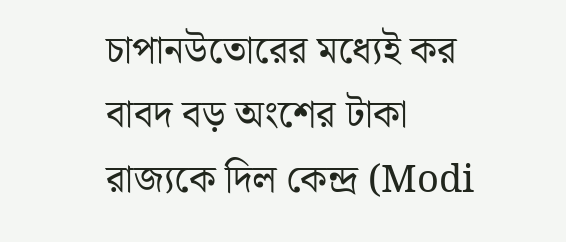চাপানউতোরের মধ্যেই কর বাবদ বড় অংশের টাকা রাজ্যকে দিল কেন্দ্র (Modi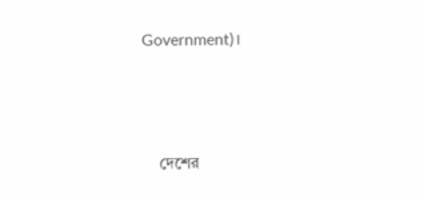Government)।



    দেশের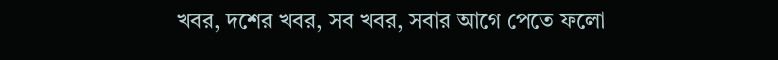খবর, দশের খবর, সব খবর, সবার আগে পেতে ফলো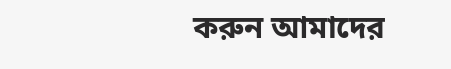করুন আমাদের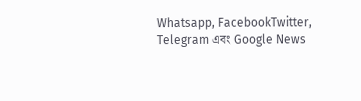Whatsapp, FacebookTwitter, Telegram এবং Google News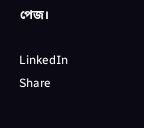পেজ।

LinkedIn
Share